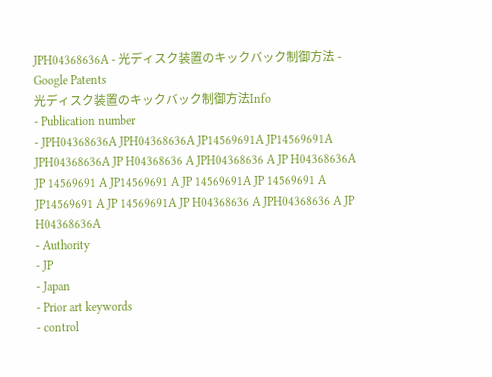JPH04368636A - 光ディスク装置のキックバック制御方法 - Google Patents
光ディスク装置のキックバック制御方法Info
- Publication number
- JPH04368636A JPH04368636A JP14569691A JP14569691A JPH04368636A JP H04368636 A JPH04368636 A JP H04368636A JP 14569691 A JP14569691 A JP 14569691A JP 14569691 A JP14569691 A JP 14569691A JP H04368636 A JPH04368636 A JP H04368636A
- Authority
- JP
- Japan
- Prior art keywords
- control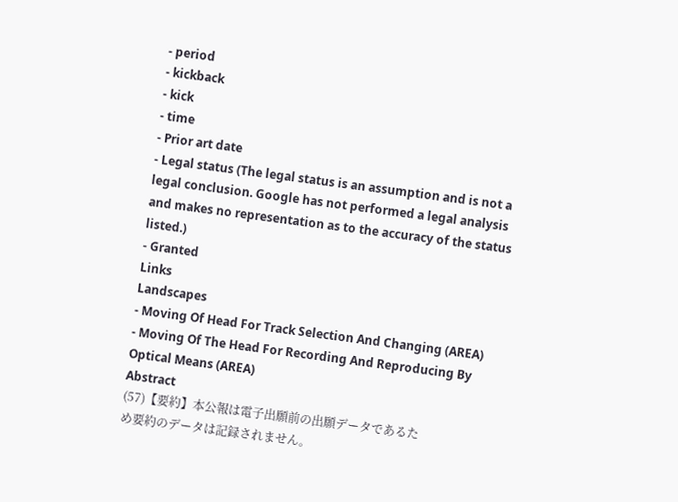- period
- kickback
- kick
- time
- Prior art date
- Legal status (The legal status is an assumption and is not a legal conclusion. Google has not performed a legal analysis and makes no representation as to the accuracy of the status listed.)
- Granted
Links
Landscapes
- Moving Of Head For Track Selection And Changing (AREA)
- Moving Of The Head For Recording And Reproducing By Optical Means (AREA)
Abstract
(57)【要約】本公報は電子出願前の出願データであるた
め要約のデータは記録されません。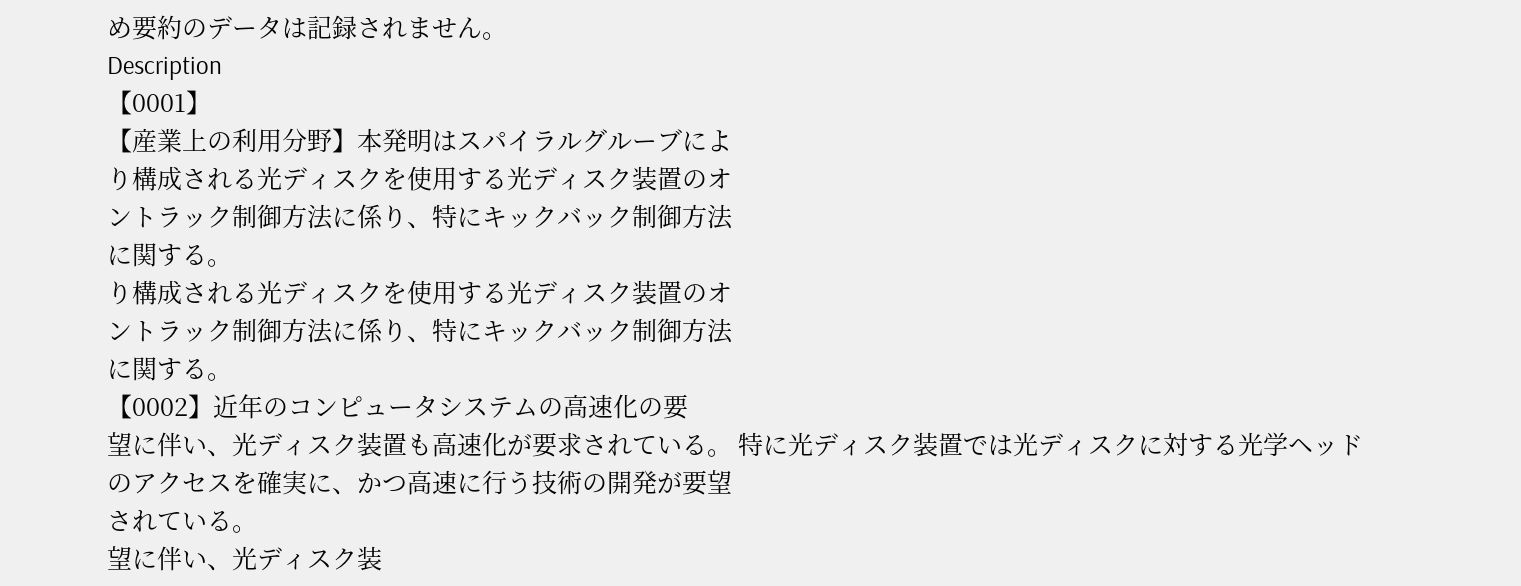め要約のデータは記録されません。
Description
【0001】
【産業上の利用分野】本発明はスパイラルグルーブによ
り構成される光ディスクを使用する光ディスク装置のオ
ントラック制御方法に係り、特にキックバック制御方法
に関する。
り構成される光ディスクを使用する光ディスク装置のオ
ントラック制御方法に係り、特にキックバック制御方法
に関する。
【0002】近年のコンピュータシステムの高速化の要
望に伴い、光ディスク装置も高速化が要求されている。 特に光ディスク装置では光ディスクに対する光学ヘッド
のアクセスを確実に、かつ高速に行う技術の開発が要望
されている。
望に伴い、光ディスク装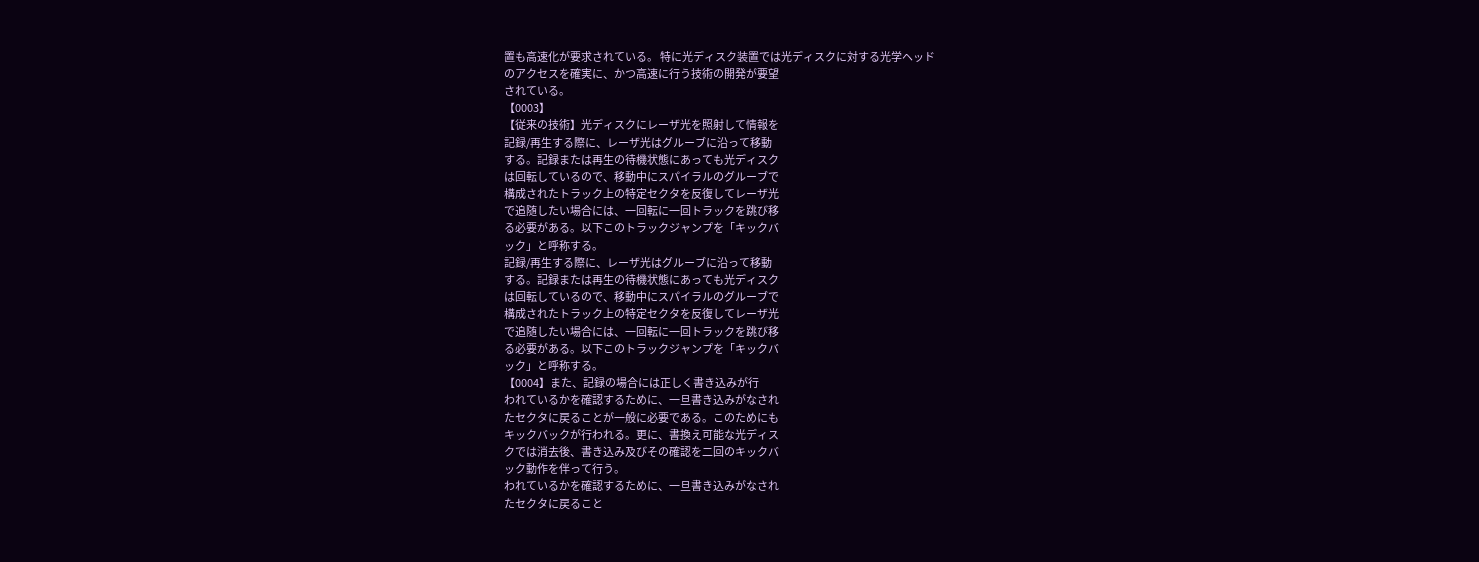置も高速化が要求されている。 特に光ディスク装置では光ディスクに対する光学ヘッド
のアクセスを確実に、かつ高速に行う技術の開発が要望
されている。
【0003】
【従来の技術】光ディスクにレーザ光を照射して情報を
記録/再生する際に、レーザ光はグルーブに沿って移動
する。記録または再生の待機状態にあっても光ディスク
は回転しているので、移動中にスパイラルのグルーブで
構成されたトラック上の特定セクタを反復してレーザ光
で追随したい場合には、一回転に一回トラックを跳び移
る必要がある。以下このトラックジャンプを「キックバ
ック」と呼称する。
記録/再生する際に、レーザ光はグルーブに沿って移動
する。記録または再生の待機状態にあっても光ディスク
は回転しているので、移動中にスパイラルのグルーブで
構成されたトラック上の特定セクタを反復してレーザ光
で追随したい場合には、一回転に一回トラックを跳び移
る必要がある。以下このトラックジャンプを「キックバ
ック」と呼称する。
【0004】また、記録の場合には正しく書き込みが行
われているかを確認するために、一旦書き込みがなされ
たセクタに戻ることが一般に必要である。このためにも
キックバックが行われる。更に、書換え可能な光ディス
クでは消去後、書き込み及びその確認を二回のキックバ
ック動作を伴って行う。
われているかを確認するために、一旦書き込みがなされ
たセクタに戻ること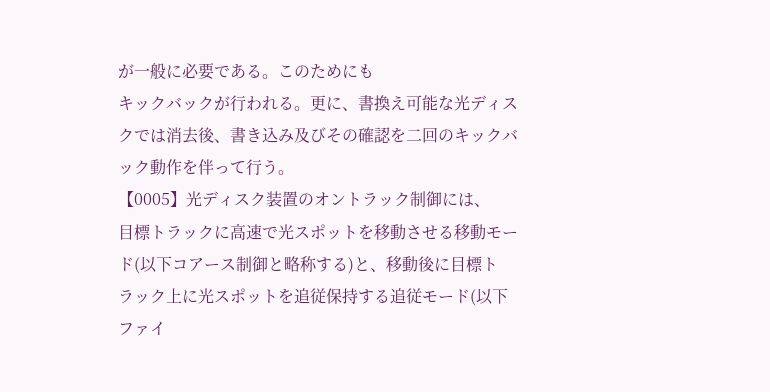が一般に必要である。このためにも
キックバックが行われる。更に、書換え可能な光ディス
クでは消去後、書き込み及びその確認を二回のキックバ
ック動作を伴って行う。
【0005】光ディスク装置のオントラック制御には、
目標トラックに高速で光スポットを移動させる移動モー
ド(以下コアース制御と略称する)と、移動後に目標ト
ラック上に光スポットを追従保持する追従モード(以下
ファイ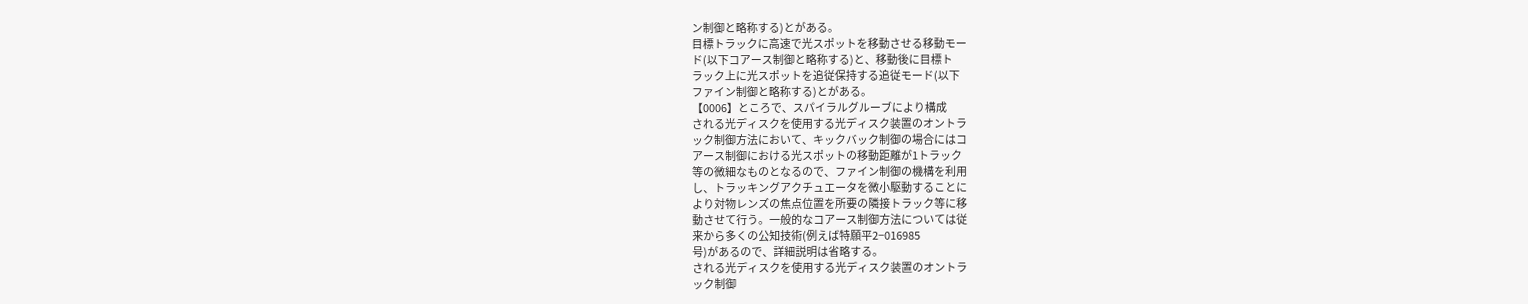ン制御と略称する)とがある。
目標トラックに高速で光スポットを移動させる移動モー
ド(以下コアース制御と略称する)と、移動後に目標ト
ラック上に光スポットを追従保持する追従モード(以下
ファイン制御と略称する)とがある。
【0006】ところで、スパイラルグルーブにより構成
される光ディスクを使用する光ディスク装置のオントラ
ック制御方法において、キックバック制御の場合にはコ
アース制御における光スポットの移動距離が1トラック
等の微細なものとなるので、ファイン制御の機構を利用
し、トラッキングアクチュエータを微小駆動することに
より対物レンズの焦点位置を所要の隣接トラック等に移
動させて行う。一般的なコアース制御方法については従
来から多くの公知技術(例えば特願平2−016985
号)があるので、詳細説明は省略する。
される光ディスクを使用する光ディスク装置のオントラ
ック制御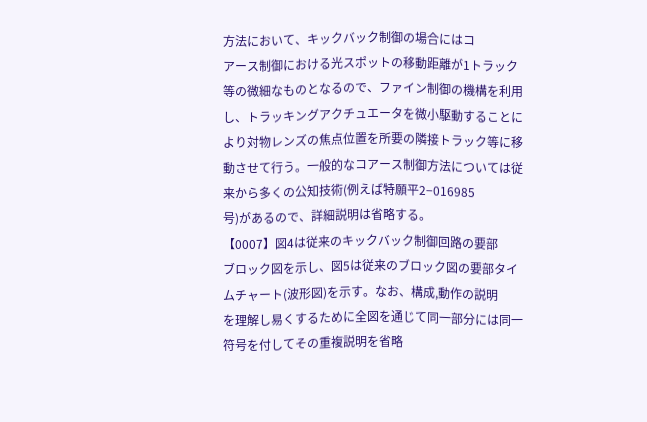方法において、キックバック制御の場合にはコ
アース制御における光スポットの移動距離が1トラック
等の微細なものとなるので、ファイン制御の機構を利用
し、トラッキングアクチュエータを微小駆動することに
より対物レンズの焦点位置を所要の隣接トラック等に移
動させて行う。一般的なコアース制御方法については従
来から多くの公知技術(例えば特願平2−016985
号)があるので、詳細説明は省略する。
【0007】図4は従来のキックバック制御回路の要部
ブロック図を示し、図5は従来のブロック図の要部タイ
ムチャート(波形図)を示す。なお、構成,動作の説明
を理解し易くするために全図を通じて同一部分には同一
符号を付してその重複説明を省略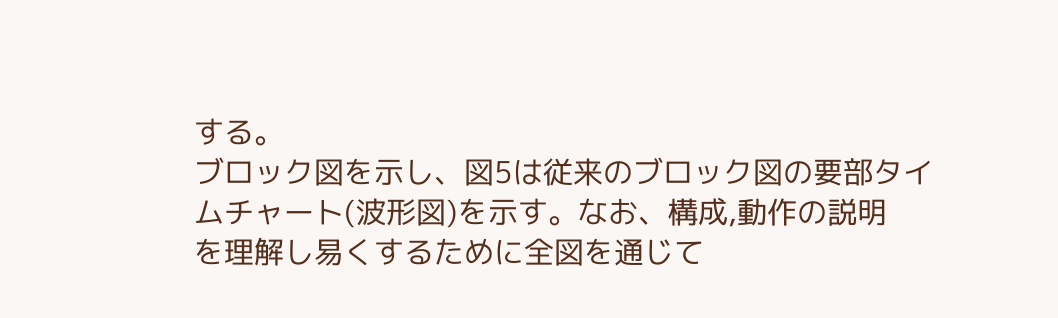する。
ブロック図を示し、図5は従来のブロック図の要部タイ
ムチャート(波形図)を示す。なお、構成,動作の説明
を理解し易くするために全図を通じて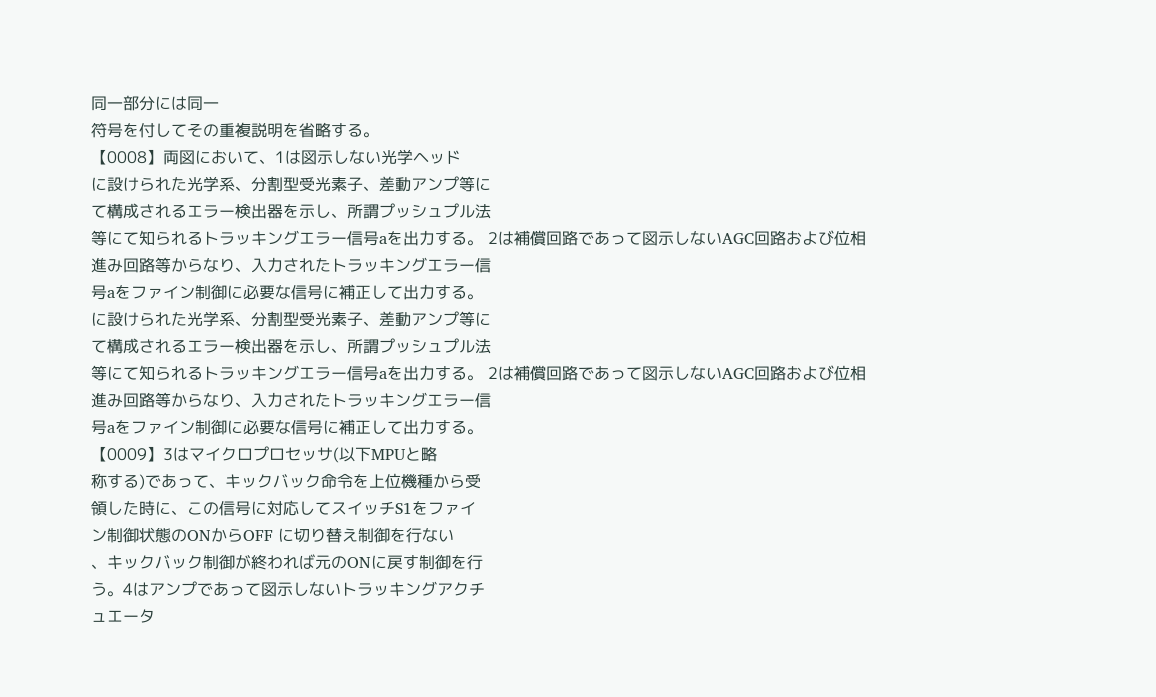同一部分には同一
符号を付してその重複説明を省略する。
【0008】両図において、1は図示しない光学ヘッド
に設けられた光学系、分割型受光素子、差動アンプ等に
て構成されるエラー検出器を示し、所謂プッシュプル法
等にて知られるトラッキングエラー信号aを出力する。 2は補償回路であって図示しないAGC回路および位相
進み回路等からなり、入力されたトラッキングエラー信
号aをファイン制御に必要な信号に補正して出力する。
に設けられた光学系、分割型受光素子、差動アンプ等に
て構成されるエラー検出器を示し、所謂プッシュプル法
等にて知られるトラッキングエラー信号aを出力する。 2は補償回路であって図示しないAGC回路および位相
進み回路等からなり、入力されたトラッキングエラー信
号aをファイン制御に必要な信号に補正して出力する。
【0009】3はマイクロプロセッサ(以下MPUと略
称する)であって、キックバック命令を上位機種から受
領した時に、この信号に対応してスイッチS1をファイ
ン制御状態のONからOFF に切り替え制御を行ない
、キックバック制御が終われば元のONに戻す制御を行
う。4はアンプであって図示しないトラッキングアクチ
ュエータ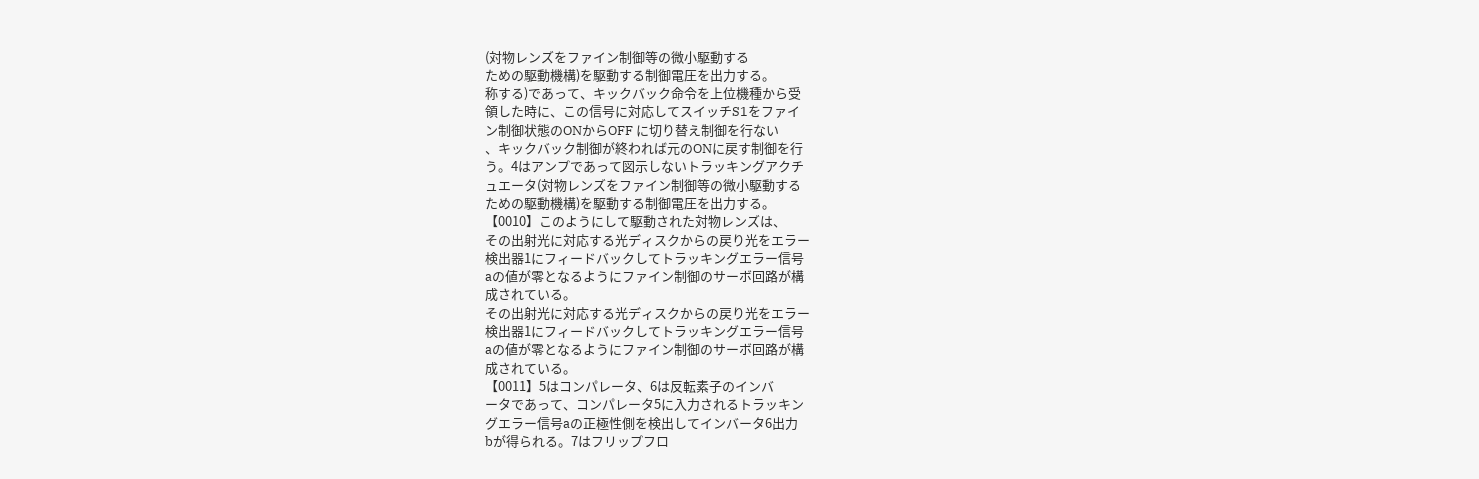(対物レンズをファイン制御等の微小駆動する
ための駆動機構)を駆動する制御電圧を出力する。
称する)であって、キックバック命令を上位機種から受
領した時に、この信号に対応してスイッチS1をファイ
ン制御状態のONからOFF に切り替え制御を行ない
、キックバック制御が終われば元のONに戻す制御を行
う。4はアンプであって図示しないトラッキングアクチ
ュエータ(対物レンズをファイン制御等の微小駆動する
ための駆動機構)を駆動する制御電圧を出力する。
【0010】このようにして駆動された対物レンズは、
その出射光に対応する光ディスクからの戻り光をエラー
検出器1にフィードバックしてトラッキングエラー信号
aの値が零となるようにファイン制御のサーボ回路が構
成されている。
その出射光に対応する光ディスクからの戻り光をエラー
検出器1にフィードバックしてトラッキングエラー信号
aの値が零となるようにファイン制御のサーボ回路が構
成されている。
【0011】5はコンパレータ、6は反転素子のインバ
ータであって、コンパレータ5に入力されるトラッキン
グエラー信号aの正極性側を検出してインバータ6出力
bが得られる。7はフリップフロ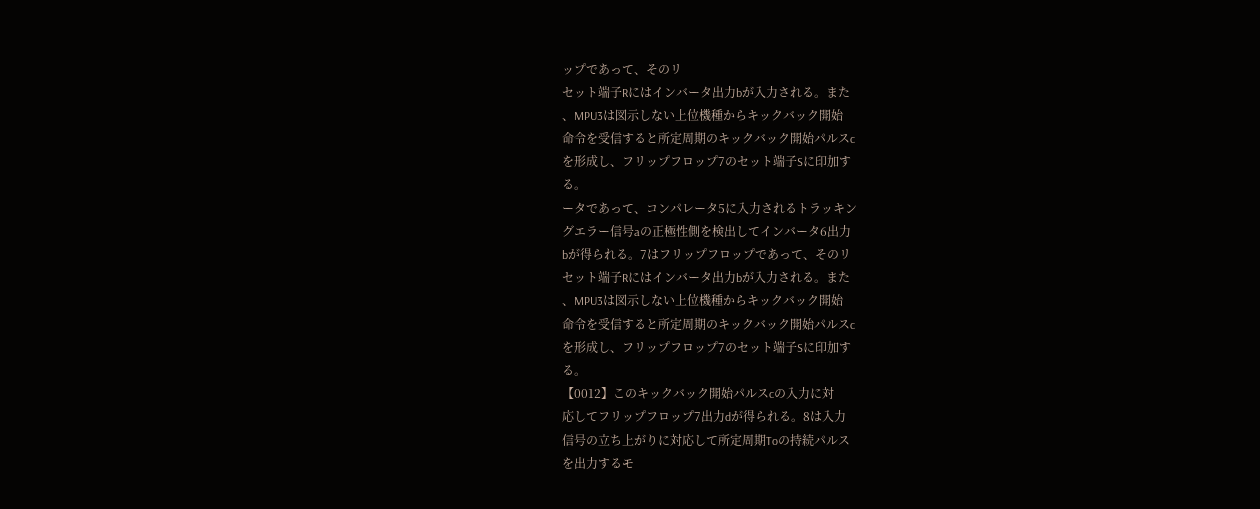ップであって、そのリ
セット端子Rにはインバータ出力bが入力される。また
、MPU3は図示しない上位機種からキックバック開始
命令を受信すると所定周期のキックバック開始パルスc
を形成し、フリップフロップ7のセット端子Sに印加す
る。
ータであって、コンパレータ5に入力されるトラッキン
グエラー信号aの正極性側を検出してインバータ6出力
bが得られる。7はフリップフロップであって、そのリ
セット端子Rにはインバータ出力bが入力される。また
、MPU3は図示しない上位機種からキックバック開始
命令を受信すると所定周期のキックバック開始パルスc
を形成し、フリップフロップ7のセット端子Sに印加す
る。
【0012】このキックバック開始パルスcの入力に対
応してフリップフロップ7出力dが得られる。8は入力
信号の立ち上がりに対応して所定周期Toの持続パルス
を出力するモ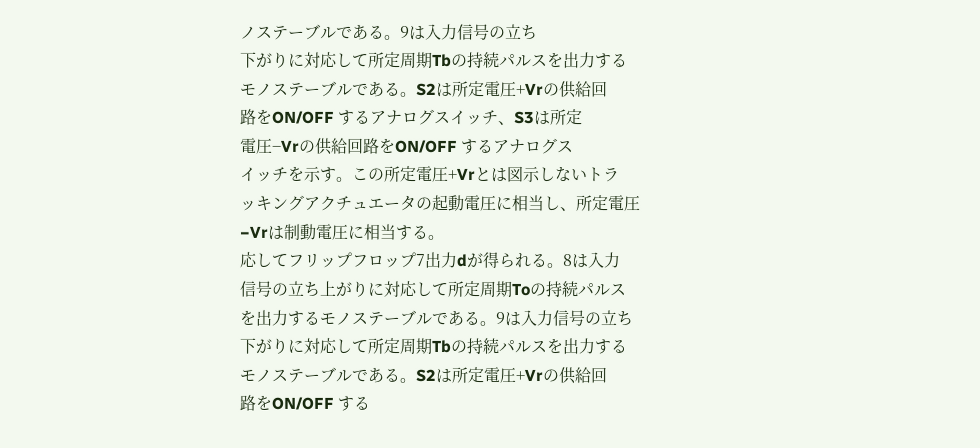ノステーブルである。9は入力信号の立ち
下がりに対応して所定周期Tbの持続パルスを出力する
モノステーブルである。S2は所定電圧+Vrの供給回
路をON/OFF するアナログスイッチ、S3は所定
電圧−Vrの供給回路をON/OFF するアナログス
イッチを示す。この所定電圧+Vrとは図示しないトラ
ッキングアクチュエータの起動電圧に相当し、所定電圧
−Vrは制動電圧に相当する。
応してフリップフロップ7出力dが得られる。8は入力
信号の立ち上がりに対応して所定周期Toの持続パルス
を出力するモノステーブルである。9は入力信号の立ち
下がりに対応して所定周期Tbの持続パルスを出力する
モノステーブルである。S2は所定電圧+Vrの供給回
路をON/OFF する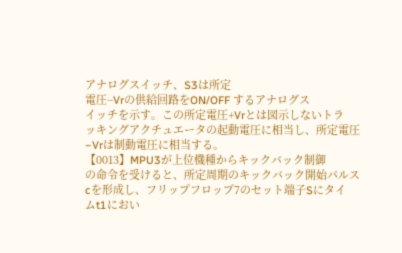アナログスイッチ、S3は所定
電圧−Vrの供給回路をON/OFF するアナログス
イッチを示す。この所定電圧+Vrとは図示しないトラ
ッキングアクチュエータの起動電圧に相当し、所定電圧
−Vrは制動電圧に相当する。
【0013】MPU3が上位機種からキックバック制御
の命令を受けると、所定周期のキックバック開始パルス
cを形成し、フリップフロップ7のセット端子Sにタイ
ムt1におい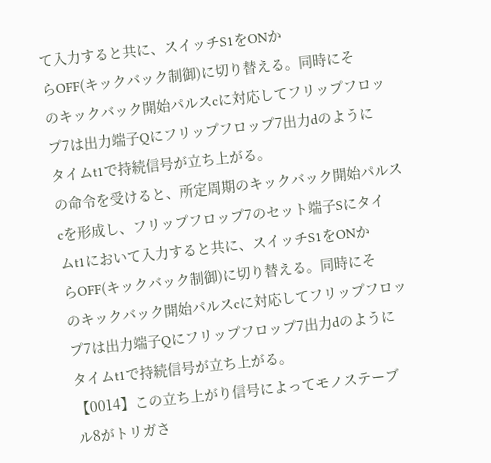て入力すると共に、スイッチS1をONか
らOFF(キックバック制御)に切り替える。同時にそ
のキックバック開始パルスcに対応してフリップフロッ
プ7は出力端子Qにフリップフロップ7出力dのように
タイムt1で持続信号が立ち上がる。
の命令を受けると、所定周期のキックバック開始パルス
cを形成し、フリップフロップ7のセット端子Sにタイ
ムt1において入力すると共に、スイッチS1をONか
らOFF(キックバック制御)に切り替える。同時にそ
のキックバック開始パルスcに対応してフリップフロッ
プ7は出力端子Qにフリップフロップ7出力dのように
タイムt1で持続信号が立ち上がる。
【0014】この立ち上がり信号によってモノステーブ
ル8がトリガさ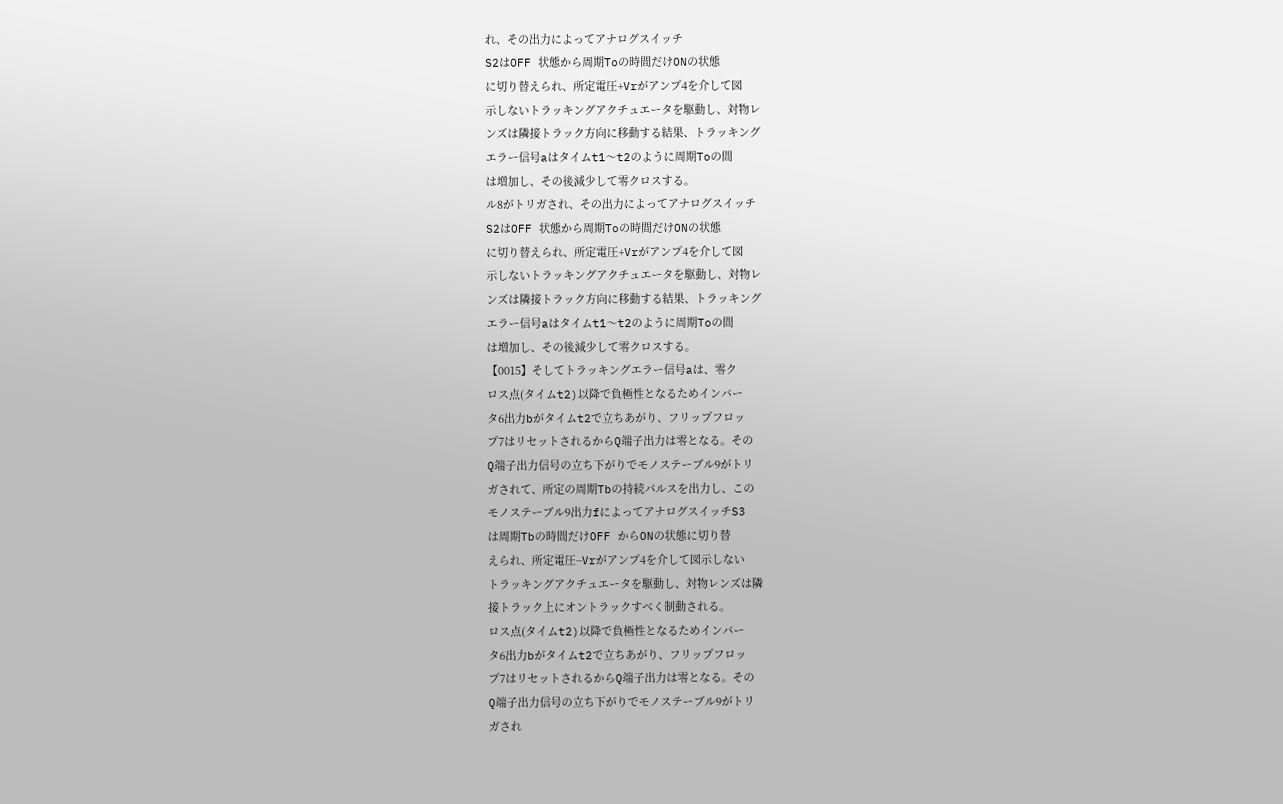れ、その出力によってアナログスイッチ
S2はOFF 状態から周期Toの時間だけONの状態
に切り替えられ、所定電圧+Vrがアンプ4を介して図
示しないトラッキングアクチュエータを駆動し、対物レ
ンズは隣接トラック方向に移動する結果、トラッキング
エラー信号aはタイムt1〜t2のように周期Toの間
は増加し、その後減少して零クロスする。
ル8がトリガされ、その出力によってアナログスイッチ
S2はOFF 状態から周期Toの時間だけONの状態
に切り替えられ、所定電圧+Vrがアンプ4を介して図
示しないトラッキングアクチュエータを駆動し、対物レ
ンズは隣接トラック方向に移動する結果、トラッキング
エラー信号aはタイムt1〜t2のように周期Toの間
は増加し、その後減少して零クロスする。
【0015】そしてトラッキングエラー信号aは、零ク
ロス点(タイムt2)以降で負極性となるためインバー
タ6出力bがタイムt2で立ちあがり、フリップフロッ
プ7はリセットされるからQ端子出力は零となる。その
Q端子出力信号の立ち下がりでモノステーブル9がトリ
ガされて、所定の周期Tbの持続パルスを出力し、この
モノステーブル9出力fによってアナログスイッチS3
は周期Tbの時間だけOFF からONの状態に切り替
えられ、所定電圧−Vrがアンプ4を介して図示しない
トラッキングアクチュエータを駆動し、対物レンズは隣
接トラック上にオントラックすべく制動される。
ロス点(タイムt2)以降で負極性となるためインバー
タ6出力bがタイムt2で立ちあがり、フリップフロッ
プ7はリセットされるからQ端子出力は零となる。その
Q端子出力信号の立ち下がりでモノステーブル9がトリ
ガされ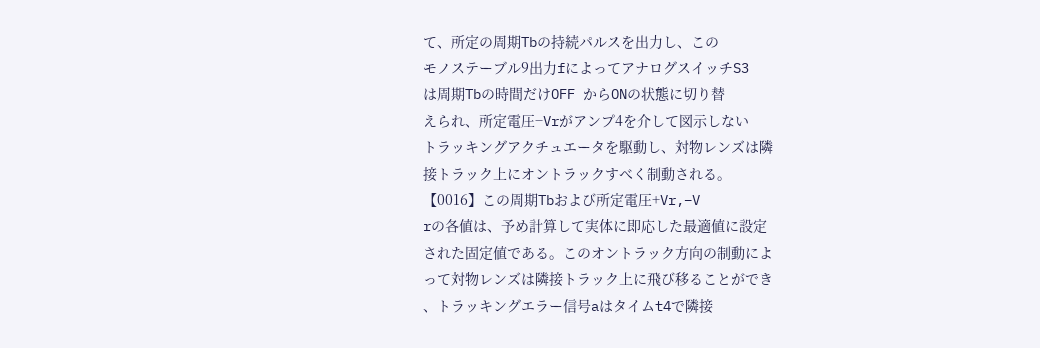て、所定の周期Tbの持続パルスを出力し、この
モノステーブル9出力fによってアナログスイッチS3
は周期Tbの時間だけOFF からONの状態に切り替
えられ、所定電圧−Vrがアンプ4を介して図示しない
トラッキングアクチュエータを駆動し、対物レンズは隣
接トラック上にオントラックすべく制動される。
【0016】この周期Tbおよび所定電圧+Vr,−V
rの各値は、予め計算して実体に即応した最適値に設定
された固定値である。このオントラック方向の制動によ
って対物レンズは隣接トラック上に飛び移ることができ
、トラッキングエラー信号aはタイムt4で隣接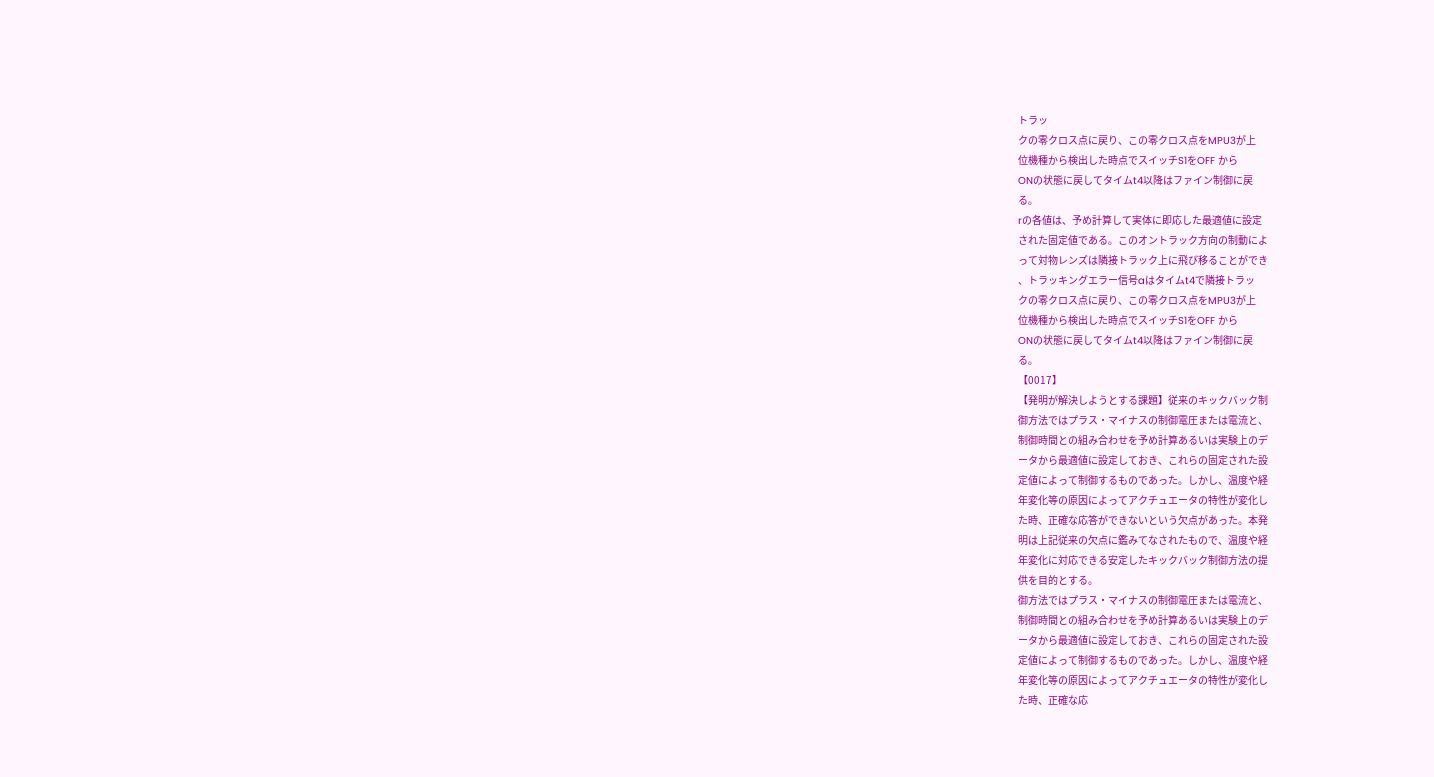トラッ
クの零クロス点に戻り、この零クロス点をMPU3が上
位機種から検出した時点でスイッチS1をOFF から
ONの状態に戻してタイムt4以降はファイン制御に戻
る。
rの各値は、予め計算して実体に即応した最適値に設定
された固定値である。このオントラック方向の制動によ
って対物レンズは隣接トラック上に飛び移ることができ
、トラッキングエラー信号aはタイムt4で隣接トラッ
クの零クロス点に戻り、この零クロス点をMPU3が上
位機種から検出した時点でスイッチS1をOFF から
ONの状態に戻してタイムt4以降はファイン制御に戻
る。
【0017】
【発明が解決しようとする課題】従来のキックバック制
御方法ではプラス・マイナスの制御電圧または電流と、
制御時間との組み合わせを予め計算あるいは実験上のデ
ータから最適値に設定しておき、これらの固定された設
定値によって制御するものであった。しかし、温度や経
年変化等の原因によってアクチュエータの特性が変化し
た時、正確な応答ができないという欠点があった。本発
明は上記従来の欠点に鑑みてなされたもので、温度や経
年変化に対応できる安定したキックバック制御方法の提
供を目的とする。
御方法ではプラス・マイナスの制御電圧または電流と、
制御時間との組み合わせを予め計算あるいは実験上のデ
ータから最適値に設定しておき、これらの固定された設
定値によって制御するものであった。しかし、温度や経
年変化等の原因によってアクチュエータの特性が変化し
た時、正確な応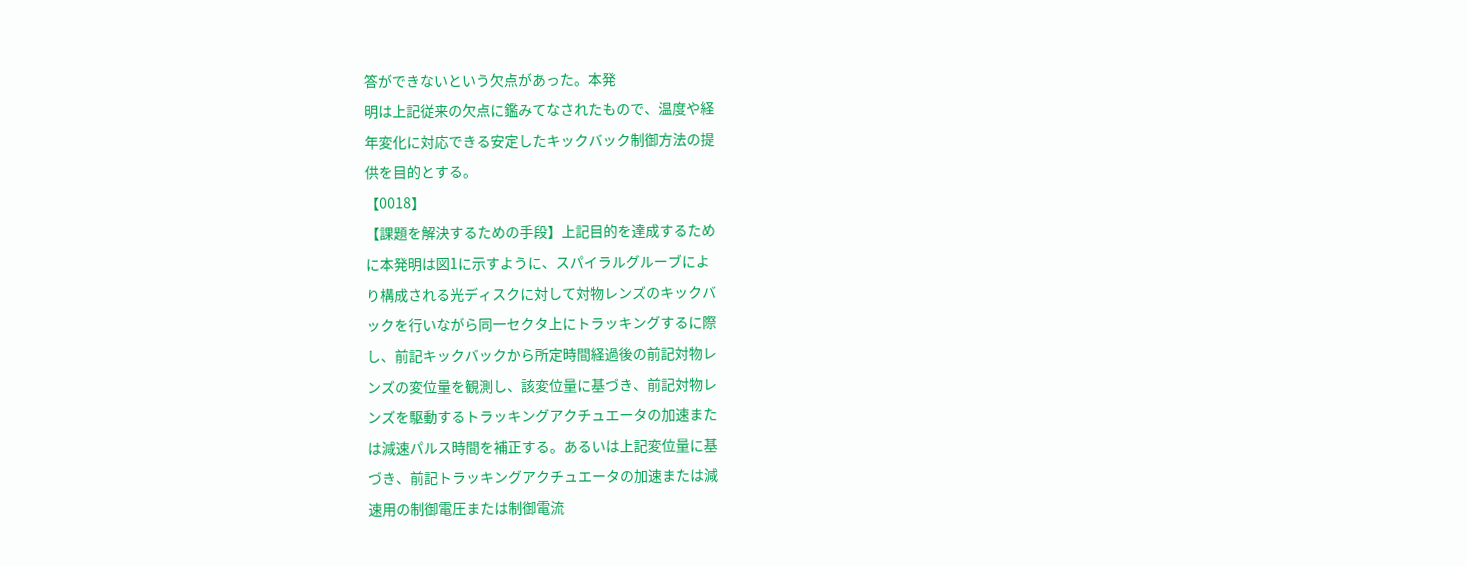答ができないという欠点があった。本発
明は上記従来の欠点に鑑みてなされたもので、温度や経
年変化に対応できる安定したキックバック制御方法の提
供を目的とする。
【0018】
【課題を解決するための手段】上記目的を達成するため
に本発明は図1に示すように、スパイラルグルーブによ
り構成される光ディスクに対して対物レンズのキックバ
ックを行いながら同一セクタ上にトラッキングするに際
し、前記キックバックから所定時間経過後の前記対物レ
ンズの変位量を観測し、該変位量に基づき、前記対物レ
ンズを駆動するトラッキングアクチュエータの加速また
は減速パルス時間を補正する。あるいは上記変位量に基
づき、前記トラッキングアクチュエータの加速または減
速用の制御電圧または制御電流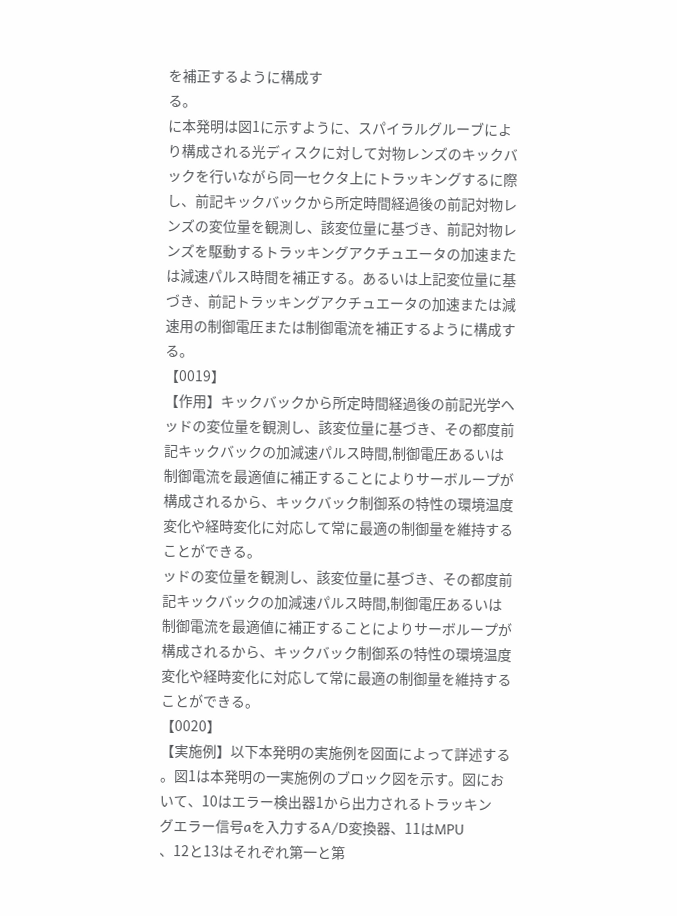を補正するように構成す
る。
に本発明は図1に示すように、スパイラルグルーブによ
り構成される光ディスクに対して対物レンズのキックバ
ックを行いながら同一セクタ上にトラッキングするに際
し、前記キックバックから所定時間経過後の前記対物レ
ンズの変位量を観測し、該変位量に基づき、前記対物レ
ンズを駆動するトラッキングアクチュエータの加速また
は減速パルス時間を補正する。あるいは上記変位量に基
づき、前記トラッキングアクチュエータの加速または減
速用の制御電圧または制御電流を補正するように構成す
る。
【0019】
【作用】キックバックから所定時間経過後の前記光学ヘ
ッドの変位量を観測し、該変位量に基づき、その都度前
記キックバックの加減速パルス時間,制御電圧あるいは
制御電流を最適値に補正することによりサーボループが
構成されるから、キックバック制御系の特性の環境温度
変化や経時変化に対応して常に最適の制御量を維持する
ことができる。
ッドの変位量を観測し、該変位量に基づき、その都度前
記キックバックの加減速パルス時間,制御電圧あるいは
制御電流を最適値に補正することによりサーボループが
構成されるから、キックバック制御系の特性の環境温度
変化や経時変化に対応して常に最適の制御量を維持する
ことができる。
【0020】
【実施例】以下本発明の実施例を図面によって詳述する
。図1は本発明の一実施例のブロック図を示す。図にお
いて、10はエラー検出器1から出力されるトラッキン
グエラー信号aを入力するA/D変換器、11はMPU
、12と13はそれぞれ第一と第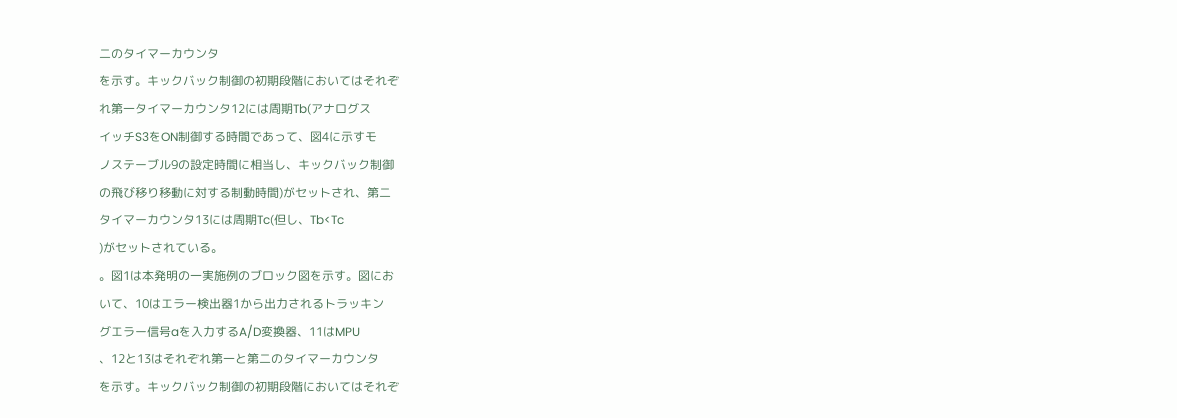二のタイマーカウンタ
を示す。キックバック制御の初期段階においてはそれぞ
れ第一タイマーカウンタ12には周期Tb(アナログス
イッチS3をON制御する時間であって、図4に示すモ
ノステーブル9の設定時間に相当し、キックバック制御
の飛び移り移動に対する制動時間)がセットされ、第二
タイマーカウンタ13には周期Tc(但し、Tb<Tc
)がセットされている。
。図1は本発明の一実施例のブロック図を示す。図にお
いて、10はエラー検出器1から出力されるトラッキン
グエラー信号aを入力するA/D変換器、11はMPU
、12と13はそれぞれ第一と第二のタイマーカウンタ
を示す。キックバック制御の初期段階においてはそれぞ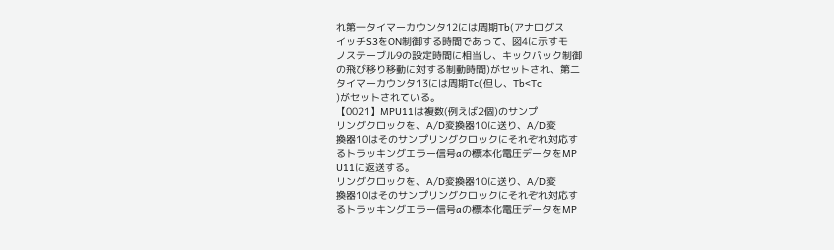れ第一タイマーカウンタ12には周期Tb(アナログス
イッチS3をON制御する時間であって、図4に示すモ
ノステーブル9の設定時間に相当し、キックバック制御
の飛び移り移動に対する制動時間)がセットされ、第二
タイマーカウンタ13には周期Tc(但し、Tb<Tc
)がセットされている。
【0021】MPU11は複数(例えば2個)のサンプ
リングクロックを、A/D変換器10に送り、A/D変
換器10はそのサンプリングクロックにそれぞれ対応す
るトラッキングエラー信号aの標本化電圧データをMP
U11に返送する。
リングクロックを、A/D変換器10に送り、A/D変
換器10はそのサンプリングクロックにそれぞれ対応す
るトラッキングエラー信号aの標本化電圧データをMP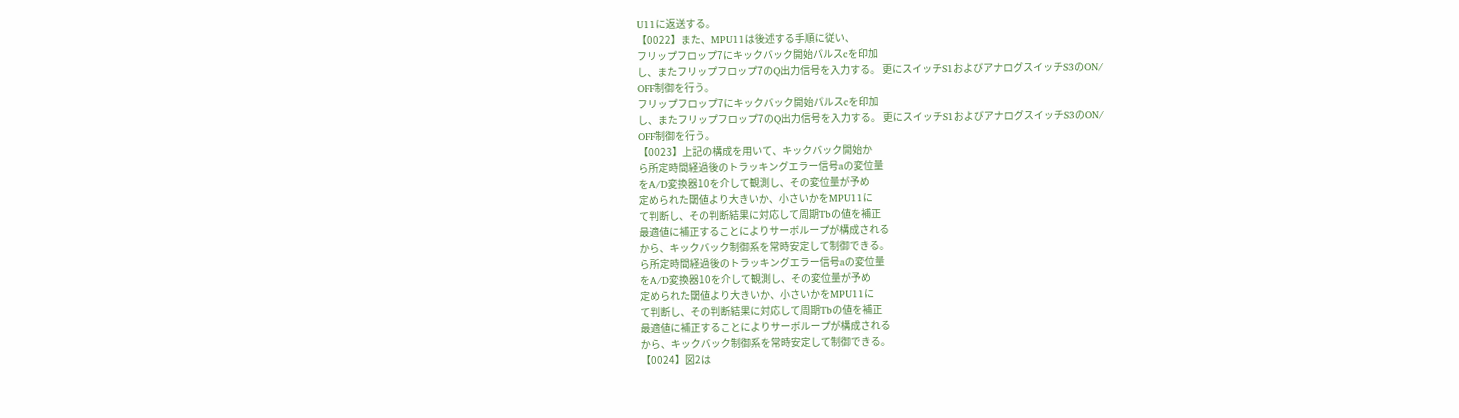U11に返送する。
【0022】また、MPU11は後述する手順に従い、
フリップフロップ7にキックバック開始パルスcを印加
し、またフリップフロップ7のQ出力信号を入力する。 更にスイッチS1およびアナログスイッチS3のON/
OFF制御を行う。
フリップフロップ7にキックバック開始パルスcを印加
し、またフリップフロップ7のQ出力信号を入力する。 更にスイッチS1およびアナログスイッチS3のON/
OFF制御を行う。
【0023】上記の構成を用いて、キックバック開始か
ら所定時間経過後のトラッキングエラー信号aの変位量
をA/D変換器10を介して観測し、その変位量が予め
定められた閾値より大きいか、小さいかをMPU11に
て判断し、その判断結果に対応して周期Tbの値を補正
最適値に補正することによりサーボループが構成される
から、キックバック制御系を常時安定して制御できる。
ら所定時間経過後のトラッキングエラー信号aの変位量
をA/D変換器10を介して観測し、その変位量が予め
定められた閾値より大きいか、小さいかをMPU11に
て判断し、その判断結果に対応して周期Tbの値を補正
最適値に補正することによりサーボループが構成される
から、キックバック制御系を常時安定して制御できる。
【0024】図2は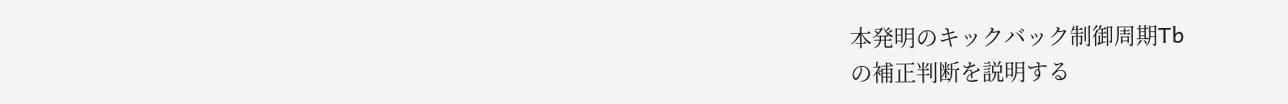本発明のキックバック制御周期Tb
の補正判断を説明する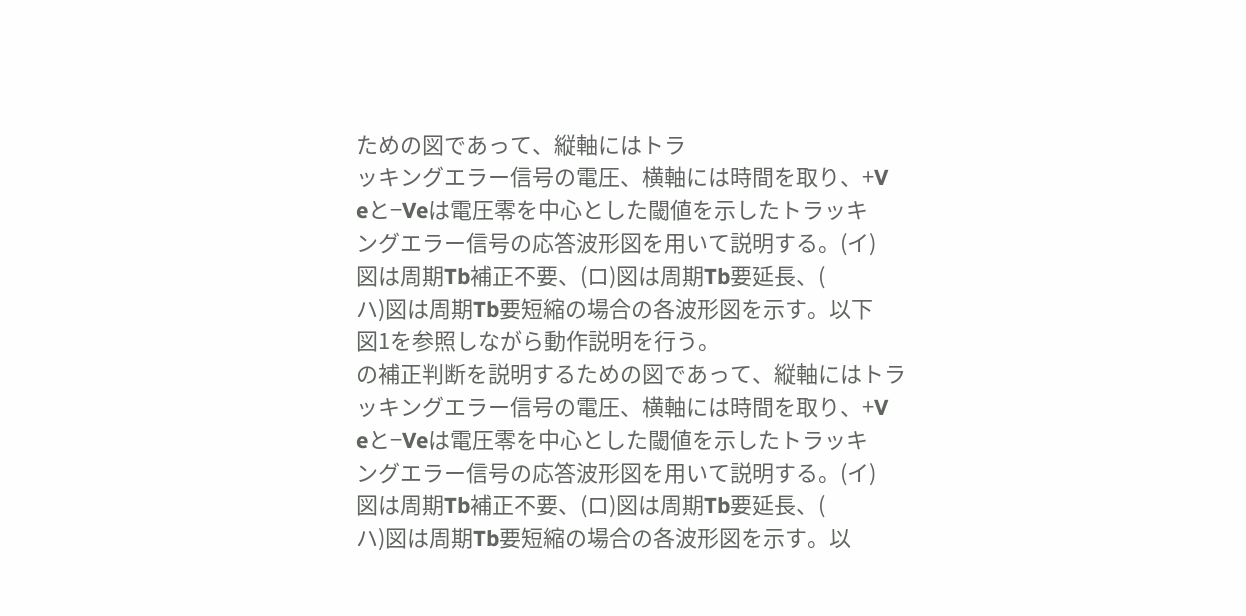ための図であって、縦軸にはトラ
ッキングエラー信号の電圧、横軸には時間を取り、+V
eと−Veは電圧零を中心とした閾値を示したトラッキ
ングエラー信号の応答波形図を用いて説明する。(イ)
図は周期Tb補正不要、(ロ)図は周期Tb要延長、(
ハ)図は周期Tb要短縮の場合の各波形図を示す。以下
図1を参照しながら動作説明を行う。
の補正判断を説明するための図であって、縦軸にはトラ
ッキングエラー信号の電圧、横軸には時間を取り、+V
eと−Veは電圧零を中心とした閾値を示したトラッキ
ングエラー信号の応答波形図を用いて説明する。(イ)
図は周期Tb補正不要、(ロ)図は周期Tb要延長、(
ハ)図は周期Tb要短縮の場合の各波形図を示す。以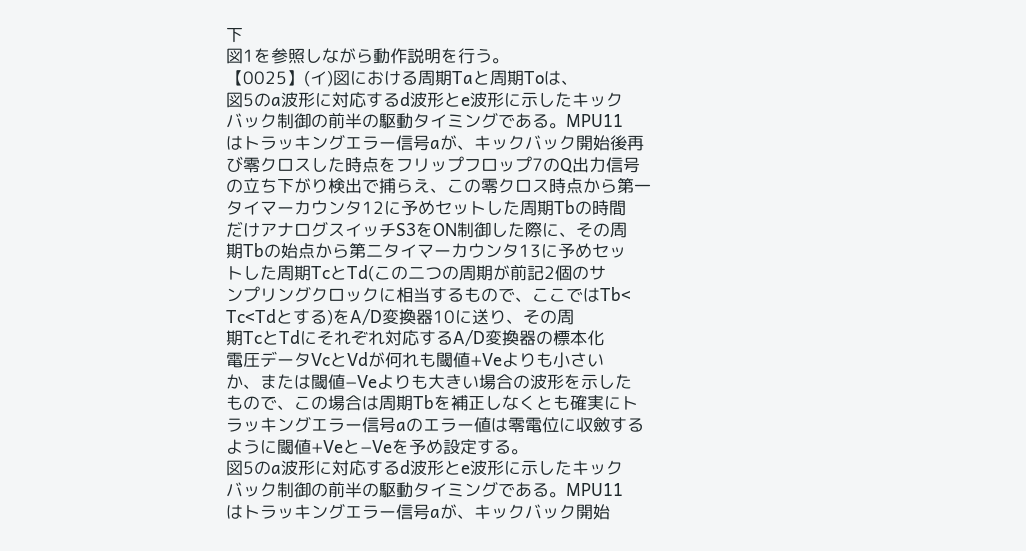下
図1を参照しながら動作説明を行う。
【0025】(イ)図における周期Taと周期Toは、
図5のa波形に対応するd波形とe波形に示したキック
バック制御の前半の駆動タイミングである。MPU11
はトラッキングエラー信号aが、キックバック開始後再
び零クロスした時点をフリップフロップ7のQ出力信号
の立ち下がり検出で捕らえ、この零クロス時点から第一
タイマーカウンタ12に予めセットした周期Tbの時間
だけアナログスイッチS3をON制御した際に、その周
期Tbの始点から第二タイマーカウンタ13に予めセッ
トした周期TcとTd(この二つの周期が前記2個のサ
ンプリングクロックに相当するもので、ここではTb<
Tc<Tdとする)をA/D変換器10に送り、その周
期TcとTdにそれぞれ対応するA/D変換器の標本化
電圧データVcとVdが何れも閾値+Veよりも小さい
か、または閾値−Veよりも大きい場合の波形を示した
もので、この場合は周期Tbを補正しなくとも確実にト
ラッキングエラー信号aのエラー値は零電位に収斂する
ように閾値+Veと−Veを予め設定する。
図5のa波形に対応するd波形とe波形に示したキック
バック制御の前半の駆動タイミングである。MPU11
はトラッキングエラー信号aが、キックバック開始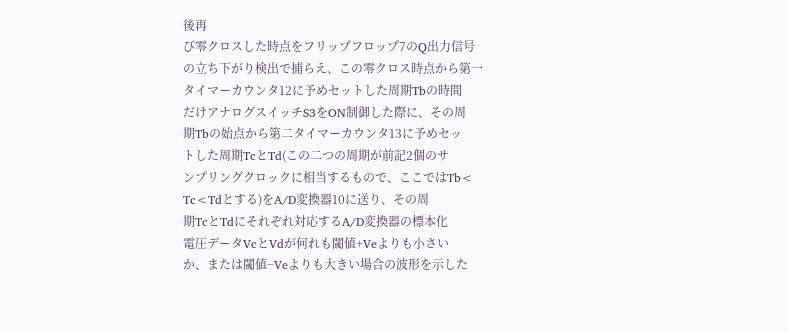後再
び零クロスした時点をフリップフロップ7のQ出力信号
の立ち下がり検出で捕らえ、この零クロス時点から第一
タイマーカウンタ12に予めセットした周期Tbの時間
だけアナログスイッチS3をON制御した際に、その周
期Tbの始点から第二タイマーカウンタ13に予めセッ
トした周期TcとTd(この二つの周期が前記2個のサ
ンプリングクロックに相当するもので、ここではTb<
Tc<Tdとする)をA/D変換器10に送り、その周
期TcとTdにそれぞれ対応するA/D変換器の標本化
電圧データVcとVdが何れも閾値+Veよりも小さい
か、または閾値−Veよりも大きい場合の波形を示した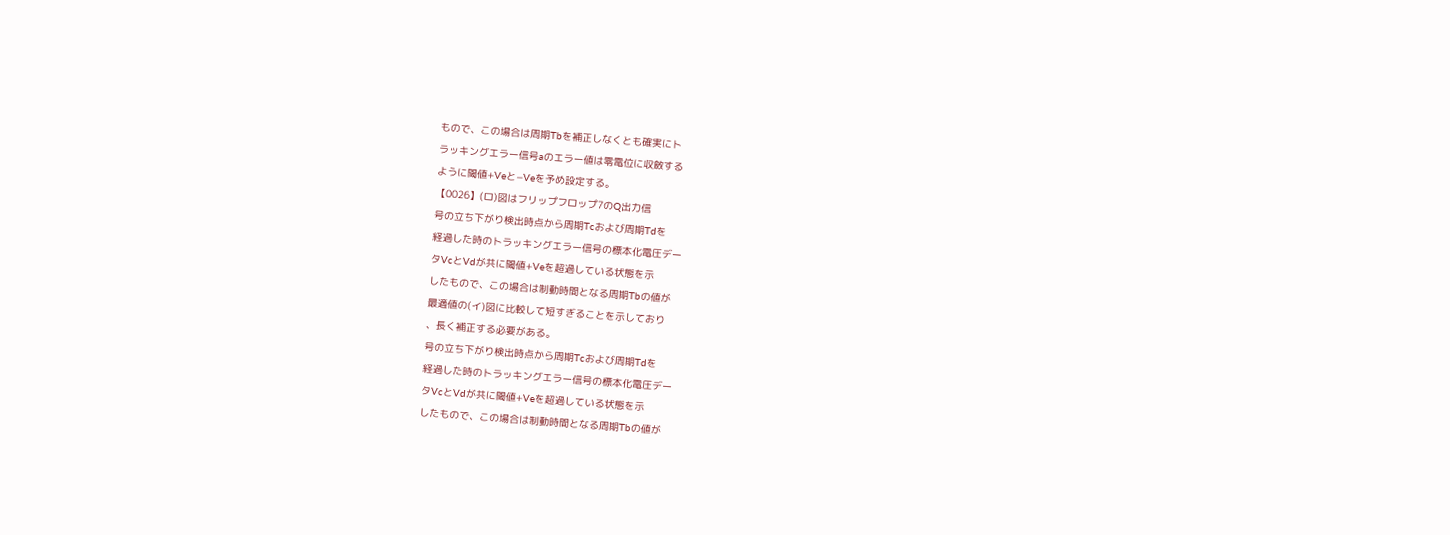もので、この場合は周期Tbを補正しなくとも確実にト
ラッキングエラー信号aのエラー値は零電位に収斂する
ように閾値+Veと−Veを予め設定する。
【0026】(ロ)図はフリップフロップ7のQ出力信
号の立ち下がり検出時点から周期Tcおよび周期Tdを
経過した時のトラッキングエラー信号の標本化電圧デー
タVcとVdが共に閾値+Veを超過している状態を示
したもので、この場合は制動時間となる周期Tbの値が
最適値の(イ)図に比較して短すぎることを示しており
、長く補正する必要がある。
号の立ち下がり検出時点から周期Tcおよび周期Tdを
経過した時のトラッキングエラー信号の標本化電圧デー
タVcとVdが共に閾値+Veを超過している状態を示
したもので、この場合は制動時間となる周期Tbの値が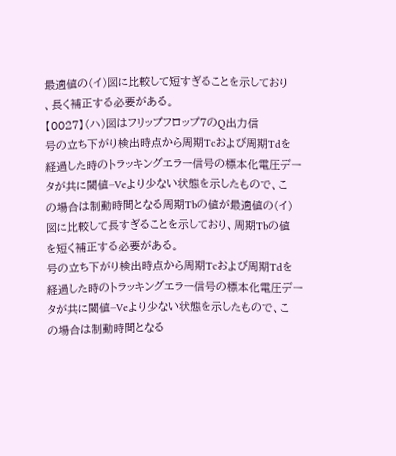最適値の(イ)図に比較して短すぎることを示しており
、長く補正する必要がある。
【0027】(ハ)図はフリップフロップ7のQ出力信
号の立ち下がり検出時点から周期Tcおよび周期Tdを
経過した時のトラッキングエラー信号の標本化電圧デー
タが共に閾値−Veより少ない状態を示したもので、こ
の場合は制動時間となる周期Tbの値が最適値の(イ)
図に比較して長すぎることを示しており、周期Tbの値
を短く補正する必要がある。
号の立ち下がり検出時点から周期Tcおよび周期Tdを
経過した時のトラッキングエラー信号の標本化電圧デー
タが共に閾値−Veより少ない状態を示したもので、こ
の場合は制動時間となる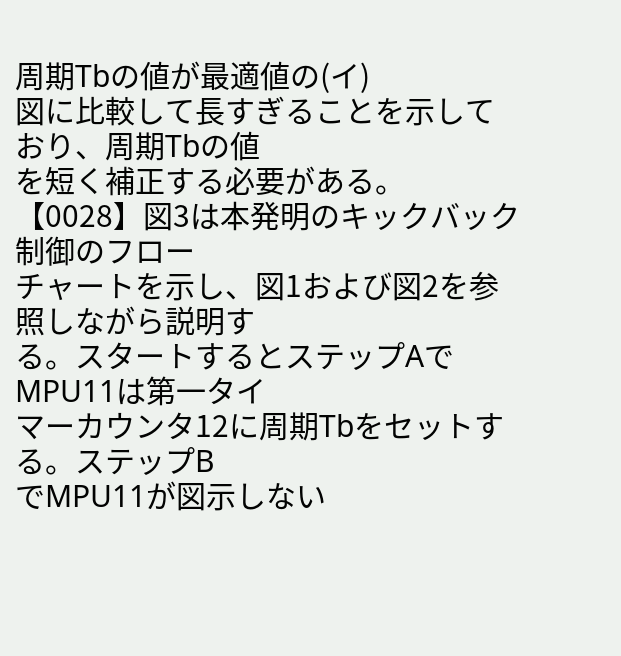周期Tbの値が最適値の(イ)
図に比較して長すぎることを示しており、周期Tbの値
を短く補正する必要がある。
【0028】図3は本発明のキックバック制御のフロー
チャートを示し、図1および図2を参照しながら説明す
る。スタートするとステップAでMPU11は第一タイ
マーカウンタ12に周期Tbをセットする。ステップB
でMPU11が図示しない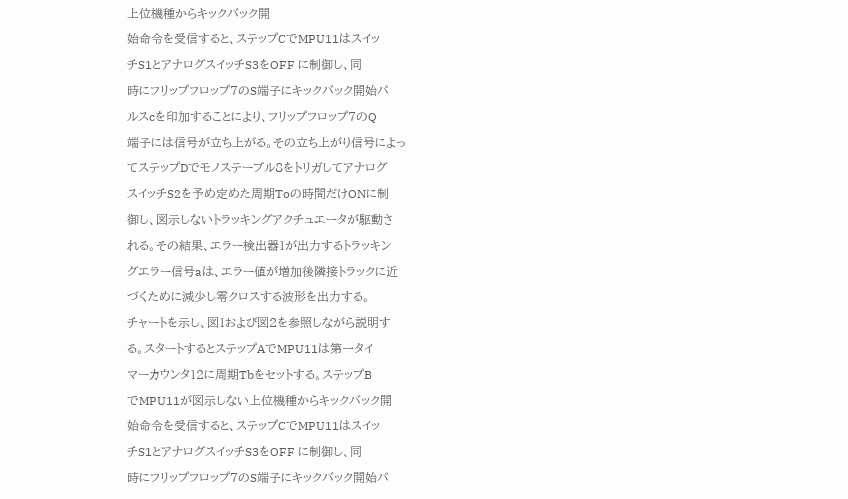上位機種からキックバック開
始命令を受信すると、ステップCでMPU11はスイッ
チS1とアナログスイッチS3をOFF に制御し、同
時にフリップフロップ7のS端子にキックバック開始パ
ルスcを印加することにより、フリップフロップ7のQ
端子には信号が立ち上がる。その立ち上がり信号によっ
てステップDでモノステーブル8をトリガしてアナログ
スイッチS2を予め定めた周期Toの時間だけONに制
御し、図示しないトラッキングアクチュエータが駆動さ
れる。その結果、エラー検出器1が出力するトラッキン
グエラー信号aは、エラー値が増加後隣接トラックに近
づくために減少し零クロスする波形を出力する。
チャートを示し、図1および図2を参照しながら説明す
る。スタートするとステップAでMPU11は第一タイ
マーカウンタ12に周期Tbをセットする。ステップB
でMPU11が図示しない上位機種からキックバック開
始命令を受信すると、ステップCでMPU11はスイッ
チS1とアナログスイッチS3をOFF に制御し、同
時にフリップフロップ7のS端子にキックバック開始パ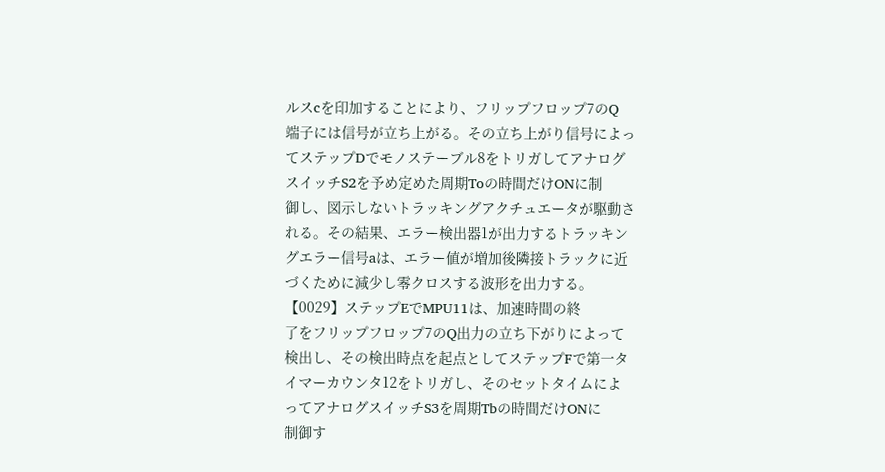ルスcを印加することにより、フリップフロップ7のQ
端子には信号が立ち上がる。その立ち上がり信号によっ
てステップDでモノステーブル8をトリガしてアナログ
スイッチS2を予め定めた周期Toの時間だけONに制
御し、図示しないトラッキングアクチュエータが駆動さ
れる。その結果、エラー検出器1が出力するトラッキン
グエラー信号aは、エラー値が増加後隣接トラックに近
づくために減少し零クロスする波形を出力する。
【0029】ステップEでMPU11は、加速時間の終
了をフリップフロップ7のQ出力の立ち下がりによって
検出し、その検出時点を起点としてステップFで第一タ
イマーカウンタ12をトリガし、そのセットタイムによ
ってアナログスイッチS3を周期Tbの時間だけONに
制御す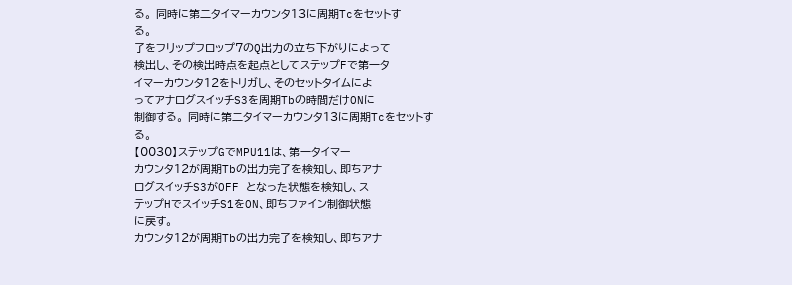る。 同時に第二タイマーカウンタ13に周期Tcをセットす
る。
了をフリップフロップ7のQ出力の立ち下がりによって
検出し、その検出時点を起点としてステップFで第一タ
イマーカウンタ12をトリガし、そのセットタイムによ
ってアナログスイッチS3を周期Tbの時間だけONに
制御する。 同時に第二タイマーカウンタ13に周期Tcをセットす
る。
【0030】ステップGでMPU11は、第一タイマー
カウンタ12が周期Tbの出力完了を検知し、即ちアナ
ログスイッチS3がOFF となった状態を検知し、ス
テップHでスイッチS1をON、即ちファイン制御状態
に戻す。
カウンタ12が周期Tbの出力完了を検知し、即ちアナ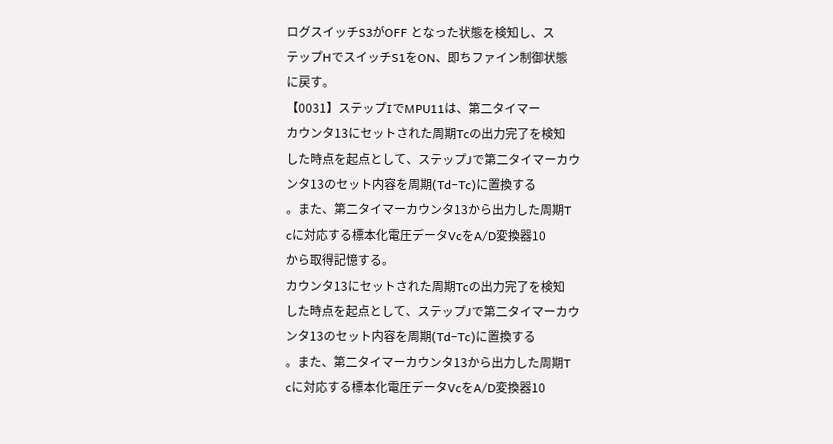ログスイッチS3がOFF となった状態を検知し、ス
テップHでスイッチS1をON、即ちファイン制御状態
に戻す。
【0031】ステップIでMPU11は、第二タイマー
カウンタ13にセットされた周期Tcの出力完了を検知
した時点を起点として、ステップJで第二タイマーカウ
ンタ13のセット内容を周期(Td−Tc)に置換する
。また、第二タイマーカウンタ13から出力した周期T
cに対応する標本化電圧データVcをA/D変換器10
から取得記憶する。
カウンタ13にセットされた周期Tcの出力完了を検知
した時点を起点として、ステップJで第二タイマーカウ
ンタ13のセット内容を周期(Td−Tc)に置換する
。また、第二タイマーカウンタ13から出力した周期T
cに対応する標本化電圧データVcをA/D変換器10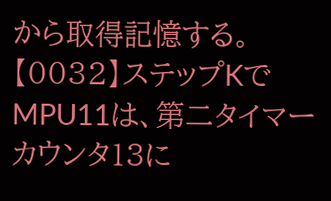から取得記憶する。
【0032】ステップKでMPU11は、第二タイマー
カウンタ13に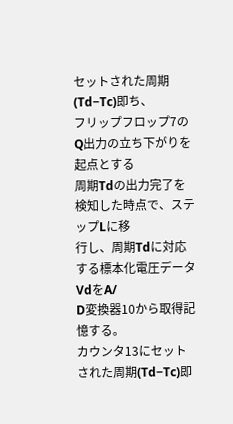セットされた周期(Td−Tc)即ち、
フリップフロップ7のQ出力の立ち下がりを起点とする
周期Tdの出力完了を検知した時点で、ステップLに移
行し、周期Tdに対応する標本化電圧データVdをA/
D変換器10から取得記憶する。
カウンタ13にセットされた周期(Td−Tc)即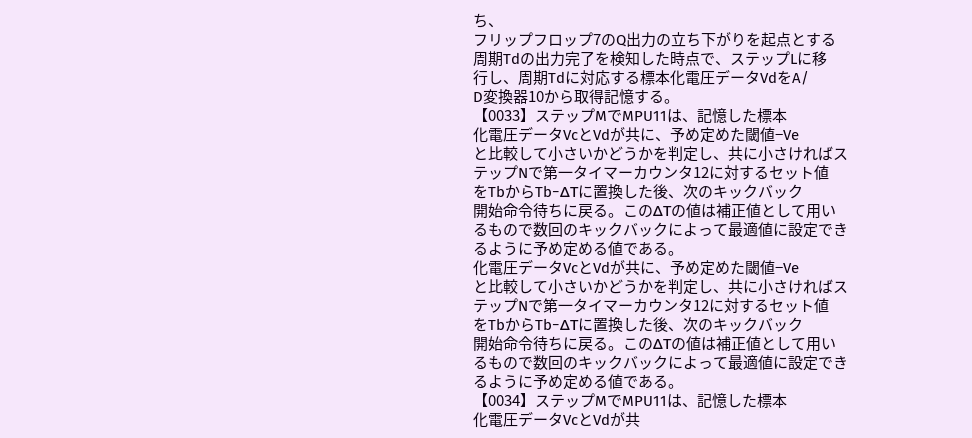ち、
フリップフロップ7のQ出力の立ち下がりを起点とする
周期Tdの出力完了を検知した時点で、ステップLに移
行し、周期Tdに対応する標本化電圧データVdをA/
D変換器10から取得記憶する。
【0033】ステップMでMPU11は、記憶した標本
化電圧データVcとVdが共に、予め定めた閾値−Ve
と比較して小さいかどうかを判定し、共に小さければス
テップNで第一タイマーカウンタ12に対するセット値
をTbからTb−ΔTに置換した後、次のキックバック
開始命令待ちに戻る。このΔTの値は補正値として用い
るもので数回のキックバックによって最適値に設定でき
るように予め定める値である。
化電圧データVcとVdが共に、予め定めた閾値−Ve
と比較して小さいかどうかを判定し、共に小さければス
テップNで第一タイマーカウンタ12に対するセット値
をTbからTb−ΔTに置換した後、次のキックバック
開始命令待ちに戻る。このΔTの値は補正値として用い
るもので数回のキックバックによって最適値に設定でき
るように予め定める値である。
【0034】ステップMでMPU11は、記憶した標本
化電圧データVcとVdが共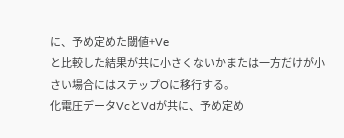に、予め定めた閾値+Ve
と比較した結果が共に小さくないかまたは一方だけが小
さい場合にはステップOに移行する。
化電圧データVcとVdが共に、予め定め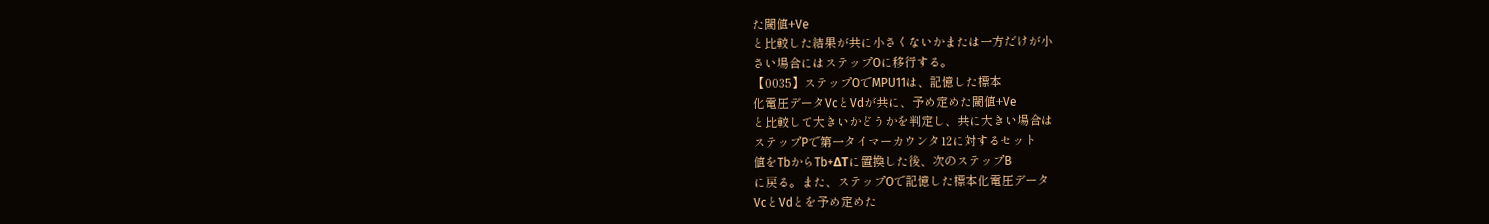た閾値+Ve
と比較した結果が共に小さくないかまたは一方だけが小
さい場合にはステップOに移行する。
【0035】ステップOでMPU11は、記憶した標本
化電圧データVcとVdが共に、予め定めた閾値+Ve
と比較して大きいかどうかを判定し、共に大きい場合は
ステップPで第一タイマーカウンタ12に対するセット
値をTbからTb+ΔTに置換した後、次のステップB
に戻る。また、ステップOで記憶した標本化電圧データ
VcとVdとを予め定めた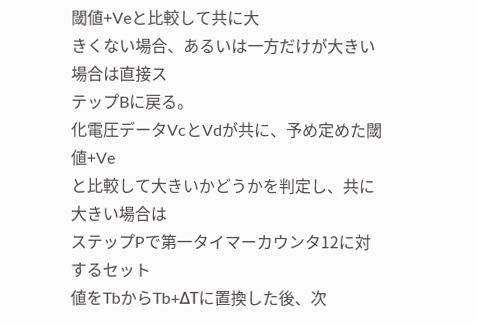閾値+Veと比較して共に大
きくない場合、あるいは一方だけが大きい場合は直接ス
テップBに戻る。
化電圧データVcとVdが共に、予め定めた閾値+Ve
と比較して大きいかどうかを判定し、共に大きい場合は
ステップPで第一タイマーカウンタ12に対するセット
値をTbからTb+ΔTに置換した後、次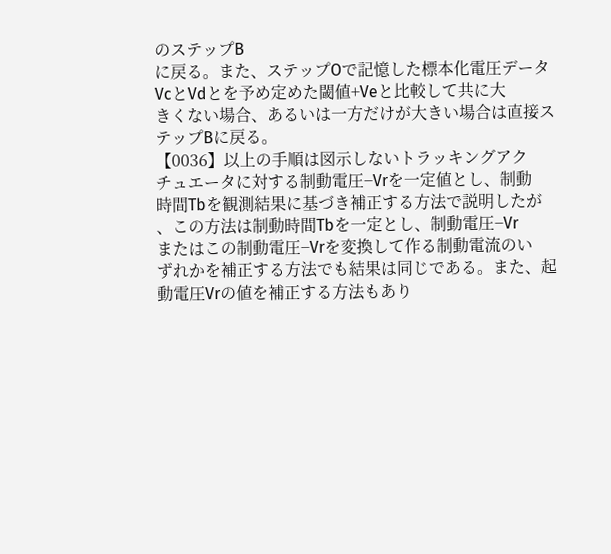のステップB
に戻る。また、ステップOで記憶した標本化電圧データ
VcとVdとを予め定めた閾値+Veと比較して共に大
きくない場合、あるいは一方だけが大きい場合は直接ス
テップBに戻る。
【0036】以上の手順は図示しないトラッキングアク
チュエータに対する制動電圧−Vrを一定値とし、制動
時間Tbを観測結果に基づき補正する方法で説明したが
、この方法は制動時間Tbを一定とし、制動電圧−Vr
またはこの制動電圧−Vrを変換して作る制動電流のい
ずれかを補正する方法でも結果は同じである。また、起
動電圧Vrの値を補正する方法もあり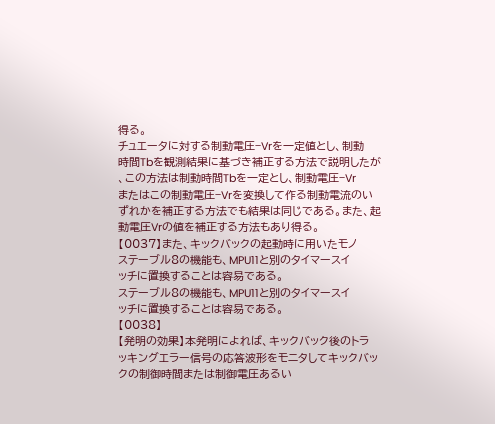得る。
チュエータに対する制動電圧−Vrを一定値とし、制動
時間Tbを観測結果に基づき補正する方法で説明したが
、この方法は制動時間Tbを一定とし、制動電圧−Vr
またはこの制動電圧−Vrを変換して作る制動電流のい
ずれかを補正する方法でも結果は同じである。また、起
動電圧Vrの値を補正する方法もあり得る。
【0037】また、キックバックの起動時に用いたモノ
ステーブル8の機能も、MPU11と別のタイマースイ
ッチに置換することは容易である。
ステーブル8の機能も、MPU11と別のタイマースイ
ッチに置換することは容易である。
【0038】
【発明の効果】本発明によれば、キックバック後のトラ
ッキングエラー信号の応答波形をモニタしてキックバッ
クの制御時間または制御電圧あるい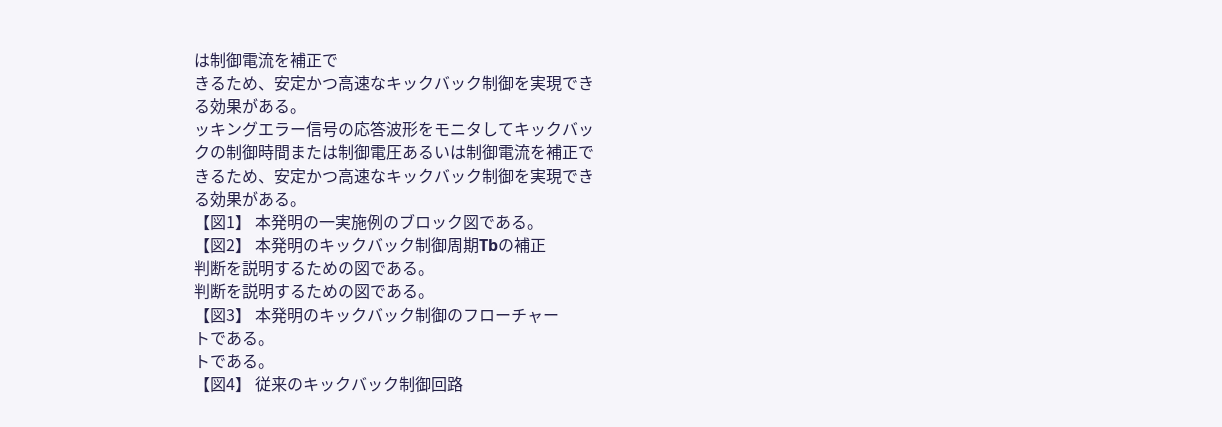は制御電流を補正で
きるため、安定かつ高速なキックバック制御を実現でき
る効果がある。
ッキングエラー信号の応答波形をモニタしてキックバッ
クの制御時間または制御電圧あるいは制御電流を補正で
きるため、安定かつ高速なキックバック制御を実現でき
る効果がある。
【図1】 本発明の一実施例のブロック図である。
【図2】 本発明のキックバック制御周期Tbの補正
判断を説明するための図である。
判断を説明するための図である。
【図3】 本発明のキックバック制御のフローチャー
トである。
トである。
【図4】 従来のキックバック制御回路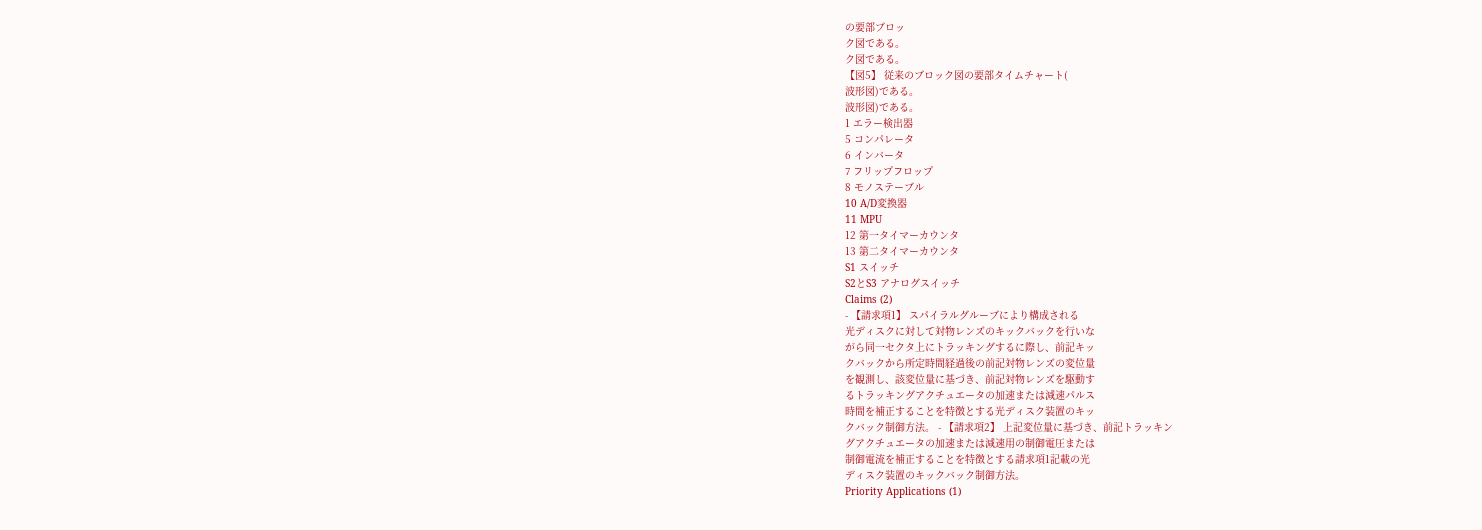の要部ブロッ
ク図である。
ク図である。
【図5】 従来のブロック図の要部タイムチャート(
波形図)である。
波形図)である。
1 エラー検出器
5 コンパレータ
6 インバータ
7 フリップフロップ
8 モノステーブル
10 A/D変換器
11 MPU
12 第一タイマーカウンタ
13 第二タイマーカウンタ
S1 スイッチ
S2とS3 アナログスイッチ
Claims (2)
- 【請求項1】 スパイラルグルーブにより構成される
光ディスクに対して対物レンズのキックバックを行いな
がら同一セクタ上にトラッキングするに際し、前記キッ
クバックから所定時間経過後の前記対物レンズの変位量
を観測し、該変位量に基づき、前記対物レンズを駆動す
るトラッキングアクチュエータの加速または減速パルス
時間を補正することを特徴とする光ディスク装置のキッ
クバック制御方法。 - 【請求項2】 上記変位量に基づき、前記トラッキン
グアクチュエータの加速または減速用の制御電圧または
制御電流を補正することを特徴とする請求項1記載の光
ディスク装置のキックバック制御方法。
Priority Applications (1)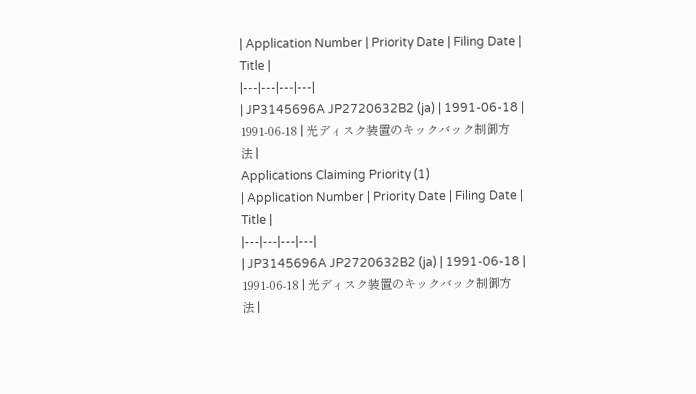| Application Number | Priority Date | Filing Date | Title |
|---|---|---|---|
| JP3145696A JP2720632B2 (ja) | 1991-06-18 | 1991-06-18 | 光ディスク装置のキックバック制御方法 |
Applications Claiming Priority (1)
| Application Number | Priority Date | Filing Date | Title |
|---|---|---|---|
| JP3145696A JP2720632B2 (ja) | 1991-06-18 | 1991-06-18 | 光ディスク装置のキックバック制御方法 |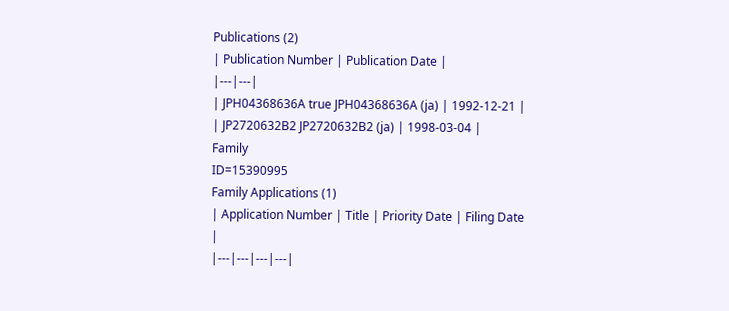Publications (2)
| Publication Number | Publication Date |
|---|---|
| JPH04368636A true JPH04368636A (ja) | 1992-12-21 |
| JP2720632B2 JP2720632B2 (ja) | 1998-03-04 |
Family
ID=15390995
Family Applications (1)
| Application Number | Title | Priority Date | Filing Date |
|---|---|---|---|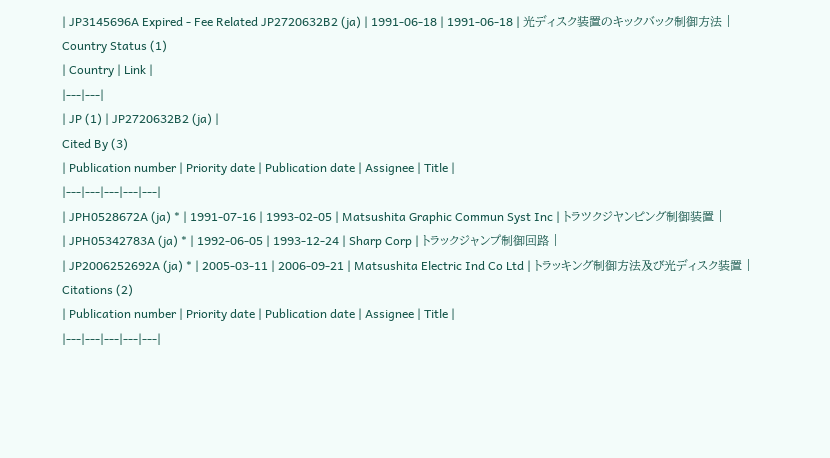| JP3145696A Expired - Fee Related JP2720632B2 (ja) | 1991-06-18 | 1991-06-18 | 光ディスク装置のキックバック制御方法 |
Country Status (1)
| Country | Link |
|---|---|
| JP (1) | JP2720632B2 (ja) |
Cited By (3)
| Publication number | Priority date | Publication date | Assignee | Title |
|---|---|---|---|---|
| JPH0528672A (ja) * | 1991-07-16 | 1993-02-05 | Matsushita Graphic Commun Syst Inc | トラツクジヤンピング制御装置 |
| JPH05342783A (ja) * | 1992-06-05 | 1993-12-24 | Sharp Corp | トラックジャンプ制御回路 |
| JP2006252692A (ja) * | 2005-03-11 | 2006-09-21 | Matsushita Electric Ind Co Ltd | トラッキング制御方法及び光ディスク装置 |
Citations (2)
| Publication number | Priority date | Publication date | Assignee | Title |
|---|---|---|---|---|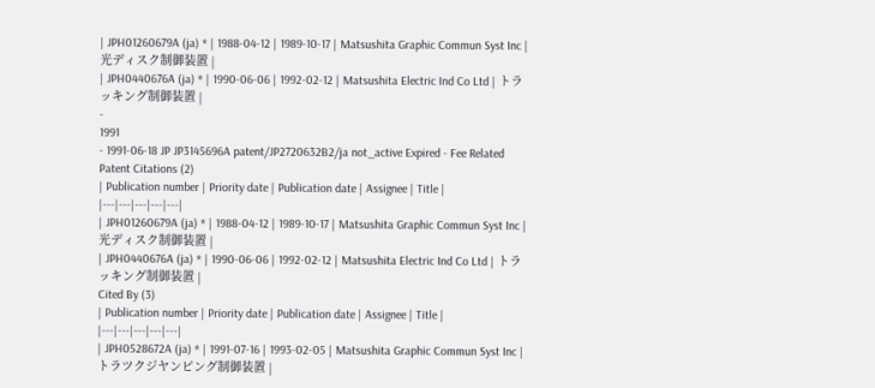| JPH01260679A (ja) * | 1988-04-12 | 1989-10-17 | Matsushita Graphic Commun Syst Inc | 光ディスク制御装置 |
| JPH0440676A (ja) * | 1990-06-06 | 1992-02-12 | Matsushita Electric Ind Co Ltd | トラッキング制御装置 |
-
1991
- 1991-06-18 JP JP3145696A patent/JP2720632B2/ja not_active Expired - Fee Related
Patent Citations (2)
| Publication number | Priority date | Publication date | Assignee | Title |
|---|---|---|---|---|
| JPH01260679A (ja) * | 1988-04-12 | 1989-10-17 | Matsushita Graphic Commun Syst Inc | 光ディスク制御装置 |
| JPH0440676A (ja) * | 1990-06-06 | 1992-02-12 | Matsushita Electric Ind Co Ltd | トラッキング制御装置 |
Cited By (3)
| Publication number | Priority date | Publication date | Assignee | Title |
|---|---|---|---|---|
| JPH0528672A (ja) * | 1991-07-16 | 1993-02-05 | Matsushita Graphic Commun Syst Inc | トラツクジヤンピング制御装置 |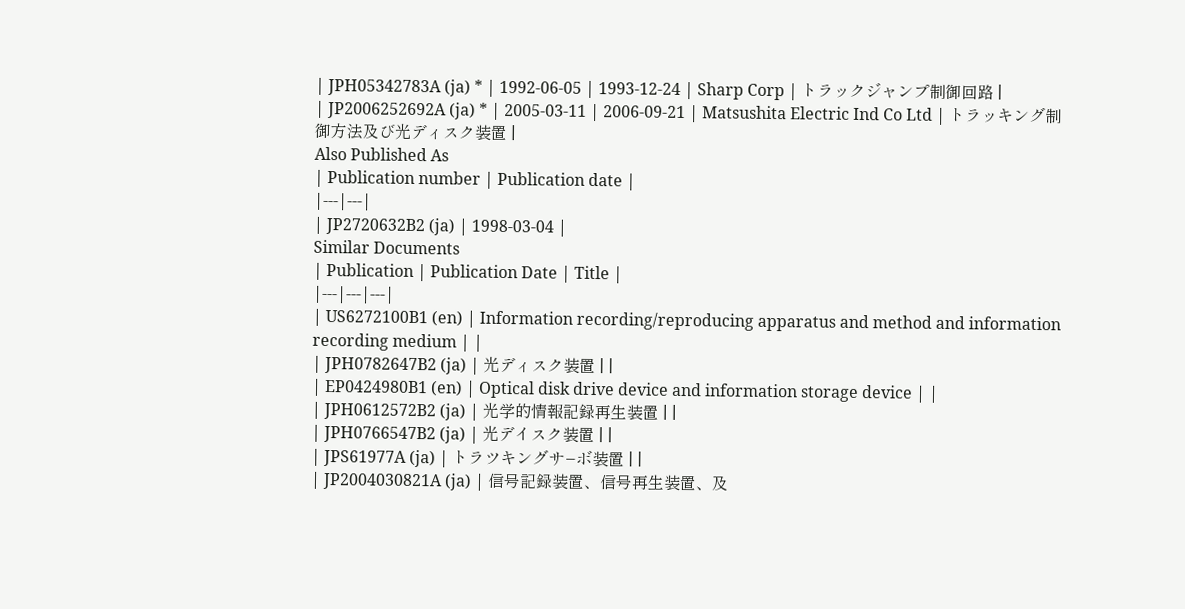| JPH05342783A (ja) * | 1992-06-05 | 1993-12-24 | Sharp Corp | トラックジャンプ制御回路 |
| JP2006252692A (ja) * | 2005-03-11 | 2006-09-21 | Matsushita Electric Ind Co Ltd | トラッキング制御方法及び光ディスク装置 |
Also Published As
| Publication number | Publication date |
|---|---|
| JP2720632B2 (ja) | 1998-03-04 |
Similar Documents
| Publication | Publication Date | Title |
|---|---|---|
| US6272100B1 (en) | Information recording/reproducing apparatus and method and information recording medium | |
| JPH0782647B2 (ja) | 光ディスク装置 | |
| EP0424980B1 (en) | Optical disk drive device and information storage device | |
| JPH0612572B2 (ja) | 光学的情報記録再生装置 | |
| JPH0766547B2 (ja) | 光デイスク装置 | |
| JPS61977A (ja) | トラツキングサ−ボ装置 | |
| JP2004030821A (ja) | 信号記録装置、信号再生装置、及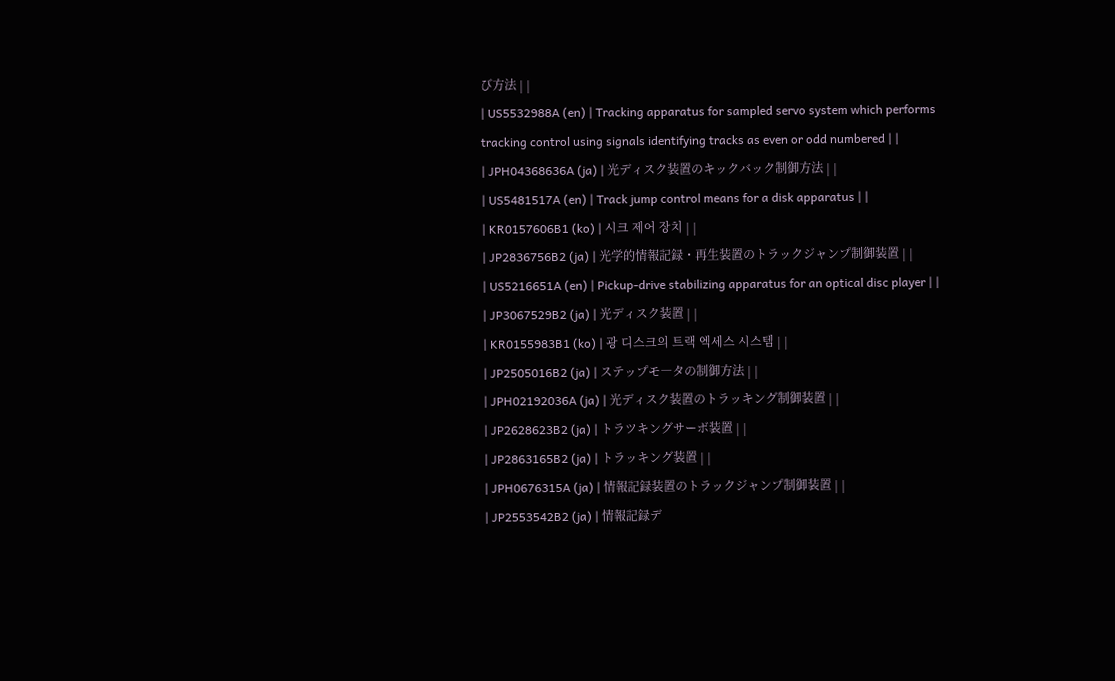び方法 | |
| US5532988A (en) | Tracking apparatus for sampled servo system which performs tracking control using signals identifying tracks as even or odd numbered | |
| JPH04368636A (ja) | 光ディスク装置のキックバック制御方法 | |
| US5481517A (en) | Track jump control means for a disk apparatus | |
| KR0157606B1 (ko) | 시크 제어 장치 | |
| JP2836756B2 (ja) | 光学的情報記録・再生装置のトラックジャンプ制御装置 | |
| US5216651A (en) | Pickup-drive stabilizing apparatus for an optical disc player | |
| JP3067529B2 (ja) | 光ディスク装置 | |
| KR0155983B1 (ko) | 광 디스크의 트랙 엑세스 시스템 | |
| JP2505016B2 (ja) | ステップモ―タの制御方法 | |
| JPH02192036A (ja) | 光ディスク装置のトラッキング制御装置 | |
| JP2628623B2 (ja) | トラツキングサーボ装置 | |
| JP2863165B2 (ja) | トラッキング装置 | |
| JPH0676315A (ja) | 情報記録装置のトラックジャンプ制御装置 | |
| JP2553542B2 (ja) | 情報記録デ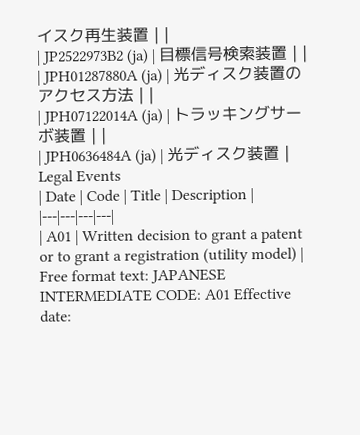イスク再生装置 | |
| JP2522973B2 (ja) | 目標信号検索装置 | |
| JPH01287880A (ja) | 光ディスク装置のアクセス方法 | |
| JPH07122014A (ja) | トラッキングサーボ装置 | |
| JPH0636484A (ja) | 光ディスク装置 |
Legal Events
| Date | Code | Title | Description |
|---|---|---|---|
| A01 | Written decision to grant a patent or to grant a registration (utility model) |
Free format text: JAPANESE INTERMEDIATE CODE: A01 Effective date: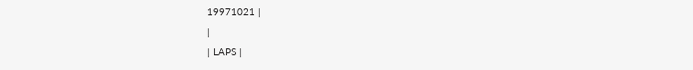19971021 |
|
| LAPS |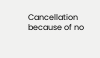Cancellation because of no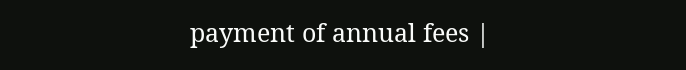payment of annual fees |